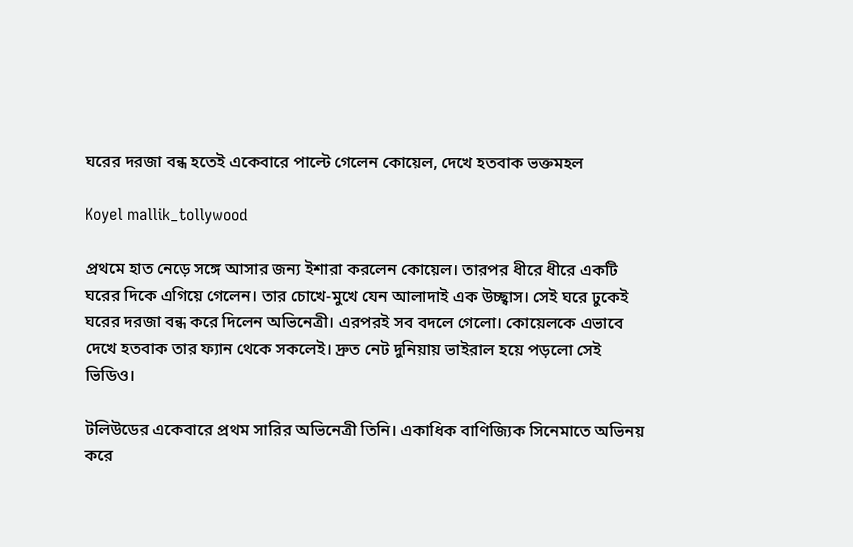ঘরের দরজা বন্ধ হতেই একেবারে পাল্টে গেলেন কোয়েল, দেখে হতবাক ভক্তমহল

Koyel mallik_tollywood

প্রথমে হাত নেড়ে সঙ্গে আসার জন্য ইশারা করলেন কোয়েল। তারপর ধীরে ধীরে একটি ঘরের দিকে এগিয়ে গেলেন। তার চোখে-মুখে যেন আলাদাই এক উচ্ছ্বাস। সেই ঘরে ঢুকেই ঘরের দরজা বন্ধ করে দিলেন অভিনেত্রী। এরপরই সব বদলে গেলো। কোয়েলকে এভাবে দেখে হতবাক তার ফ্যান থেকে সকলেই। দ্রুত নেট দুনিয়ায় ভাইরাল হয়ে পড়লো সেই ভিডিও।

টলিউডের একেবারে প্রথম সারির অভিনেত্রী তিনি। একাধিক বাণিজ্যিক সিনেমাতে অভিনয় করে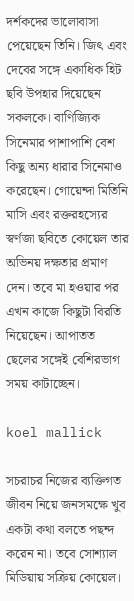দর্শকদের ভালোবাসা পেয়েছেন তিনি। জিৎ এবং দেবের সঙ্গে একাধিক হিট ছবি উপহার দিয়েছেন সকলকে। বাণিজ্যিক সিনেমার পাশাপাশি বেশ কিছু অন্য ধারার সিনেমাও করেছেন। গোয়েন্দা মিতিনি মাসি এবং রক্তরহস্যের স্বর্ণজা ছবিতে কোয়েল তার অভিনয় দক্ষতার প্রমাণ দেন। তবে মা হওয়ার পর এখন কাজে কিছুটা বিরতি নিয়েছেন। আপাতত ছেলের সঙ্গেই বেশিরভাগ সময় কাটাচ্ছেন।

koel mallick

সচরাচর নিজের ব্যক্তিগত জীবন নিয়ে জনসমক্ষে খুব একটা কথা বলতে পছন্দ করেন না। তবে সোশ্যাল মিডিয়ায় সক্রিয় কোয়েল।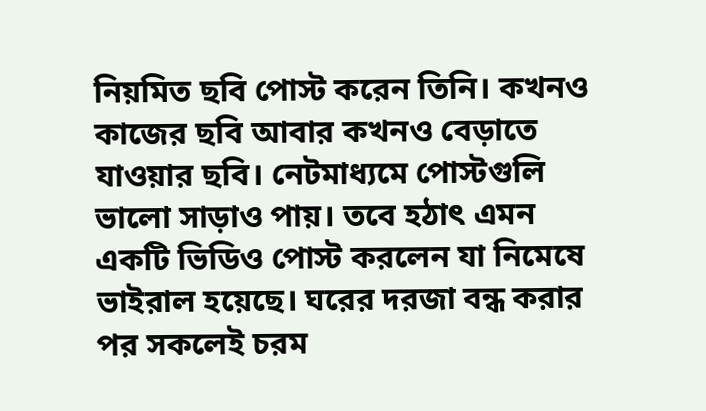নিয়মিত ছবি পোস্ট করেন তিনি। কখনও কাজের ছবি আবার কখনও বেড়াতে যাওয়ার ছবি। নেটমাধ্যমে পোস্টগুলি ভালো সাড়াও পায়। তবে হঠাৎ এমন একটি ভিডিও পোস্ট করলেন যা নিমেষে ভাইরাল হয়েছে। ঘরের দরজা বন্ধ করার পর সকলেই চরম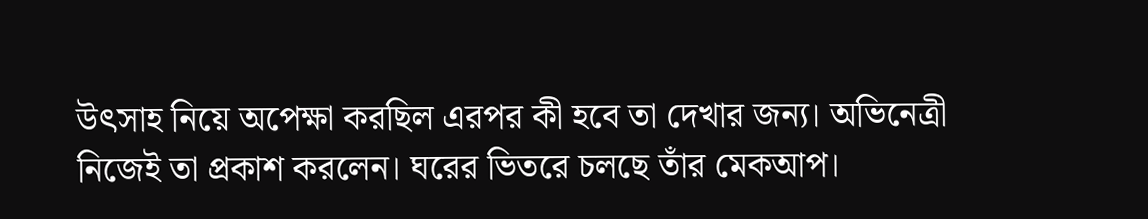উৎসাহ নিয়ে অপেক্ষা করছিল এরপর কী হবে তা দেখার জন্য। অভিনেত্রী নিজেই তা প্রকাশ করলেন। ঘরের ভিতরে চলছে তাঁর মেকআপ।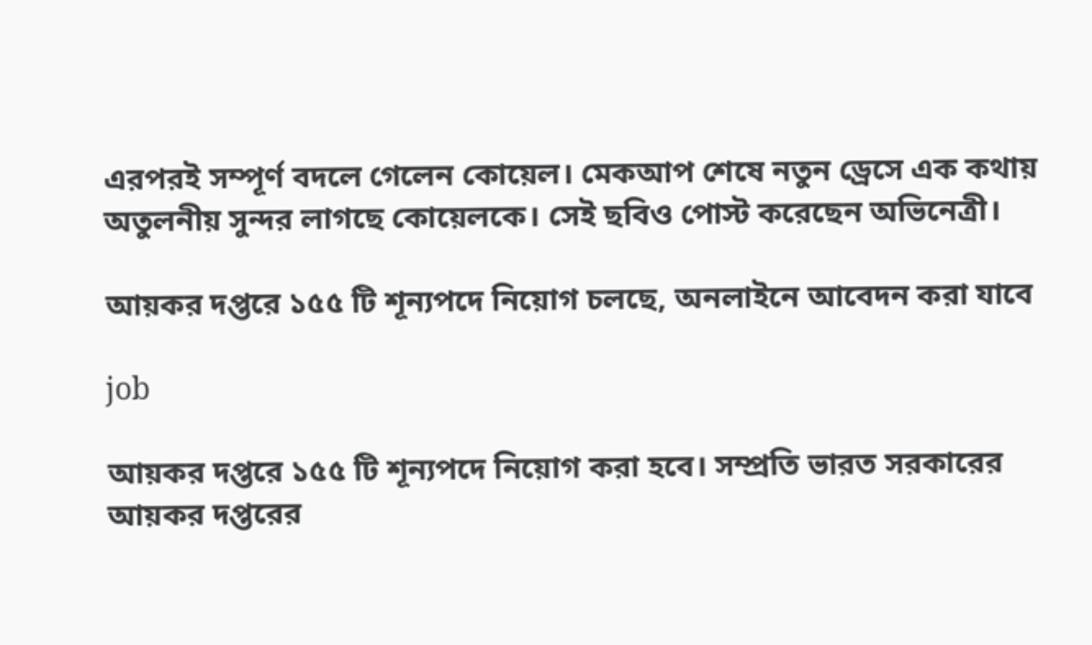এরপরই সম্পূর্ণ বদলে গেলেন কোয়েল। মেকআপ শেষে নতুন ড্রেসে এক কথায় অতুলনীয় সুন্দর লাগছে কোয়েলকে। সেই ছবিও পোস্ট করেছেন অভিনেত্রী।

আয়কর দপ্তরে ১৫৫ টি শূন্যপদে নিয়োগ চলছে, অনলাইনে আবেদন করা যাবে

job

আয়কর দপ্তরে ১৫৫ টি শূন্যপদে নিয়োগ করা হবে। সম্প্রতি ভারত সরকারের আয়কর দপ্তরের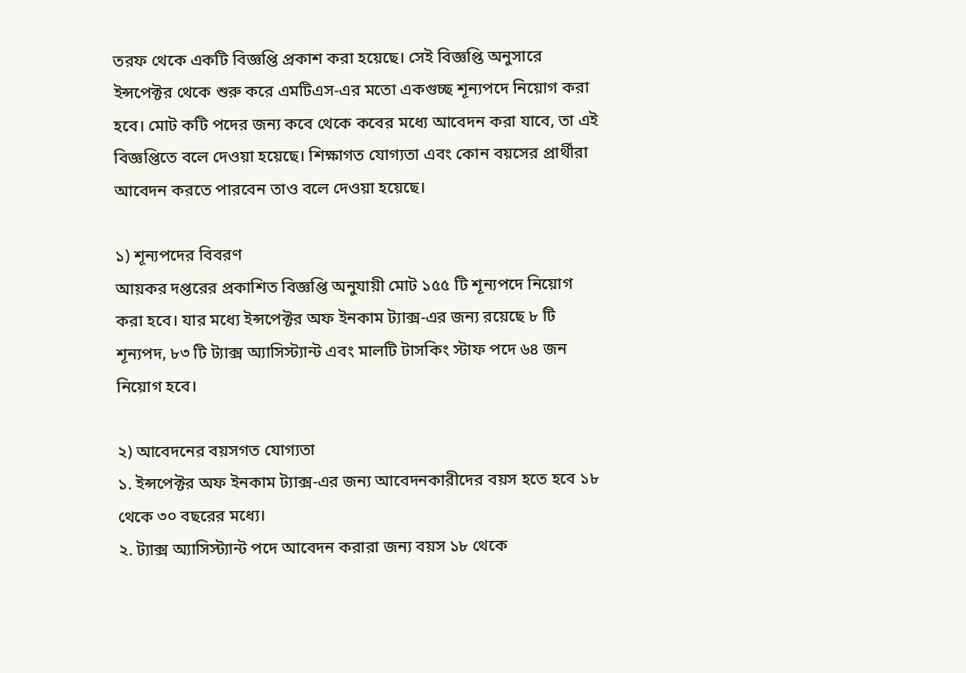তরফ থেকে একটি বিজ্ঞপ্তি প্রকাশ করা হয়েছে। সেই বিজ্ঞপ্তি অনুসারে ইন্সপেক্টর থেকে শুরু করে এমটিএস-এর মতো একগুচ্ছ শূন্যপদে নিয়োগ করা হবে। মোট কটি পদের জন্য কবে থেকে কবের মধ্যে আবেদন করা যাবে, তা এই বিজ্ঞপ্তিতে বলে দেওয়া হয়েছে। শিক্ষাগত যোগ্যতা এবং কোন বয়সের প্রার্থীরা আবেদন করতে পারবেন তাও বলে দেওয়া হয়েছে।

১) শূন্যপদের বিবরণ
আয়কর দপ্তরের প্রকাশিত বিজ্ঞপ্তি অনুযায়ী মোট ১৫৫ টি শূন্যপদে নিয়োগ করা হবে। যার মধ্যে ইন্সপেক্টর অফ ইনকাম ট্যাক্স-এর জন্য রয়েছে ৮ টি শূন্যপদ, ৮৩ টি ট্যাক্স অ্যাসিস্ট্যান্ট এবং মালটি টাসকিং স্টাফ পদে ৬৪ জন নিয়োগ হবে।

২) আবেদনের বয়সগত যোগ্যতা
১. ইন্সপেক্টর অফ ইনকাম ট্যাক্স-এর জন্য আবেদনকারীদের বয়স হতে হবে ১৮ থেকে ৩০ বছরের মধ্যে।
২. ট্যাক্স অ্যাসিস্ট্যান্ট পদে আবেদন করারা জন্য বয়স ১৮ থেকে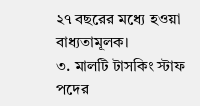২৭ বছরের মধ্যে হওয়া বাধ্যতামূলক।
৩. মালটি টাসকিং স্টাফ পদের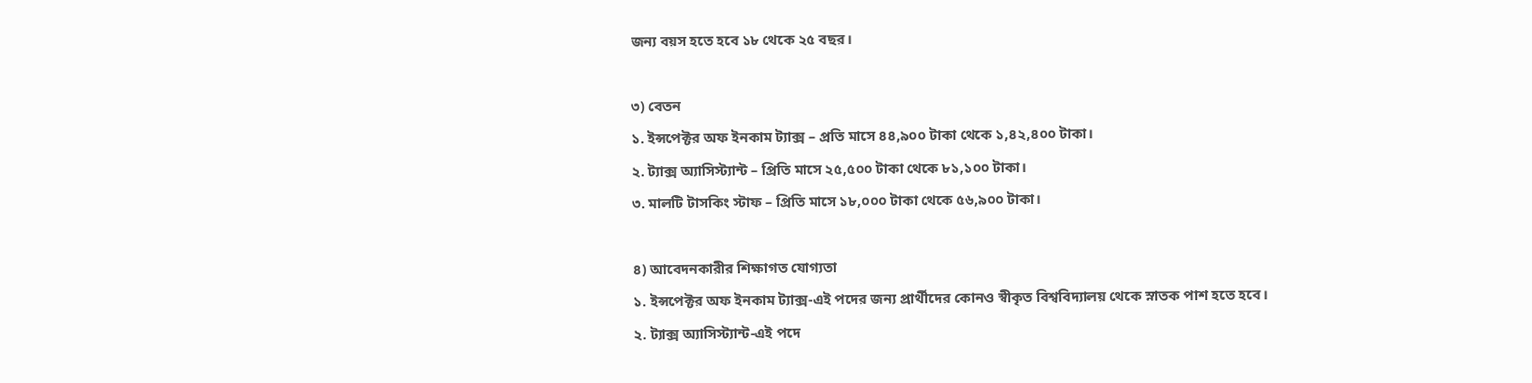জন্য বয়স হতে হবে ১৮ থেকে ২৫ বছর।

৩) বেতন
১. ইন্সপেক্টর অফ ইনকাম ট্যাক্স – প্রতি মাসে ৪৪,৯০০ টাকা থেকে ১,৪২,৪০০ টাকা।
২. ট্যাক্স অ্যাসিস্ট্যান্ট – প্রিতি মাসে ২৫,৫০০ টাকা থেকে ৮১,১০০ টাকা।
৩. মালটি টাসকিং স্টাফ – প্রিতি মাসে ১৮,০০০ টাকা থেকে ৫৬,৯০০ টাকা।

৪) আবেদনকারীর শিক্ষাগত যোগ্যতা
১. ইন্সপেক্টর অফ ইনকাম ট্যাক্স-এই পদের জন্য প্রার্থীদের কোনও স্বীকৃত বিশ্ববিদ্যালয় থেকে স্নাতক পাশ হতে হবে।
২. ট্যাক্স অ্যাসিস্ট্যান্ট-এই পদে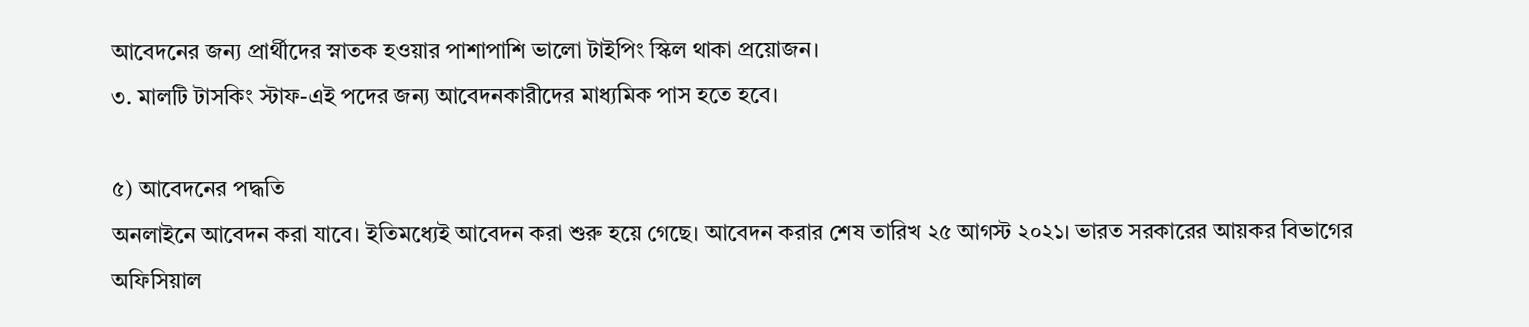আবেদনের জন্য প্রার্থীদের স্নাতক হওয়ার পাশাপাশি ভালো টাইপিং স্কিল থাকা প্রয়োজন।
৩. মালটি টাসকিং স্টাফ-এই পদের জন্য আবেদনকারীদের মাধ্যমিক পাস হতে হবে।

৫) আবেদনের পদ্ধতি
অনলাইনে আবেদন করা যাবে। ইতিমধ্যেই আবেদন করা শুরু হয়ে গেছে। আবেদন করার শেষ তারিখ ২৫ আগস্ট ২০২১। ভারত সরকারের আয়কর বিভাগের অফিসিয়াল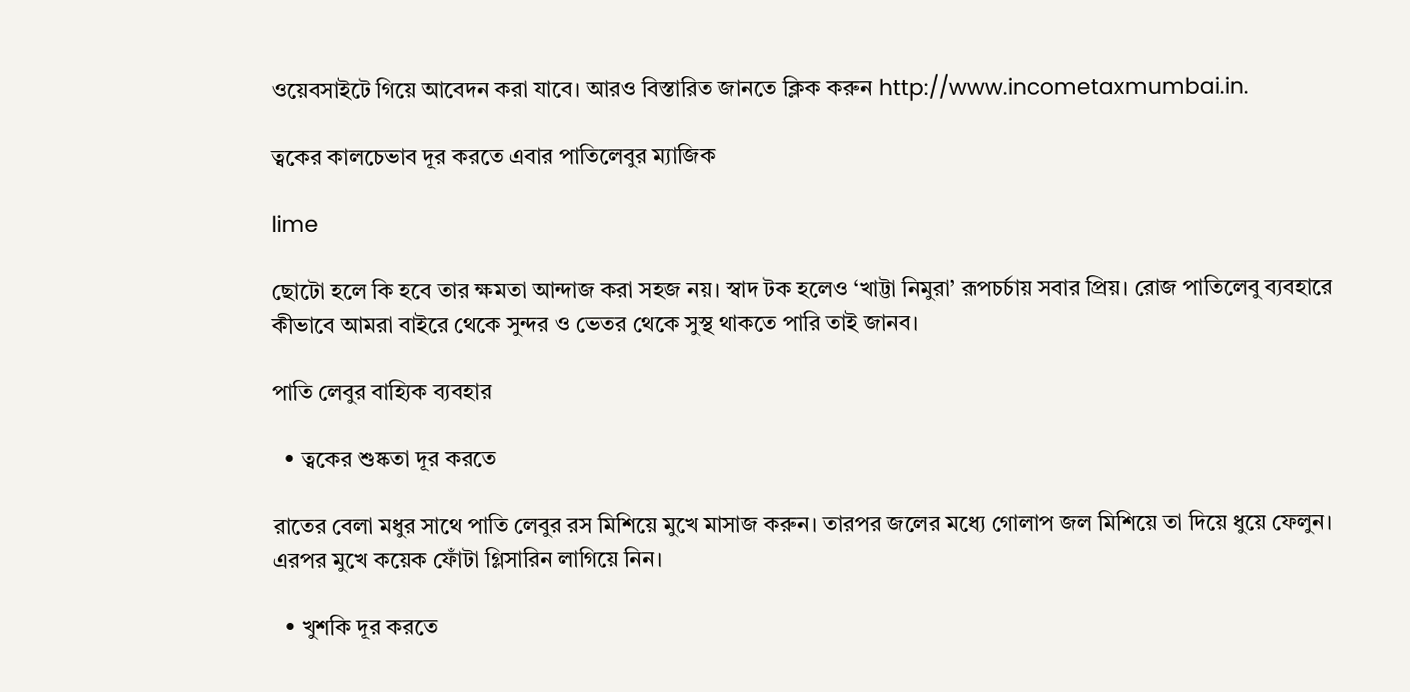ওয়েবসাইটে গিয়ে আবেদন করা যাবে। আরও বিস্তারিত জানতে ক্লিক করুন http://www.incometaxmumbai.in.

ত্বকের কালচেভাব দূর করতে এবার পাতিলেবুর ম্যাজিক

lime

ছোটো হলে কি হবে তার ক্ষমতা আন্দাজ করা সহজ নয়। স্বাদ টক হলেও ‘খাট্টা নিমুরা’ রূপচর্চায় সবার প্রিয়। রোজ পাতিলেবু ব্যবহারে কীভাবে আমরা বাইরে থেকে সুন্দর ও ভেতর থেকে সুস্থ থাকতে পারি তাই জানব।

পাতি লেবুর বাহ্যিক ব্যবহার

  • ত্বকের শুষ্কতা দূর করতে

রাতের বেলা মধুর সাথে পাতি লেবুর রস মিশিয়ে মুখে মাসাজ করুন। তারপর জলের মধ্যে গোলাপ জল মিশিয়ে তা দিয়ে ধুয়ে ফেলুন। এরপর মুখে কয়েক ফোঁটা গ্লিসারিন লাগিয়ে নিন।

  • খুশকি দূর করতে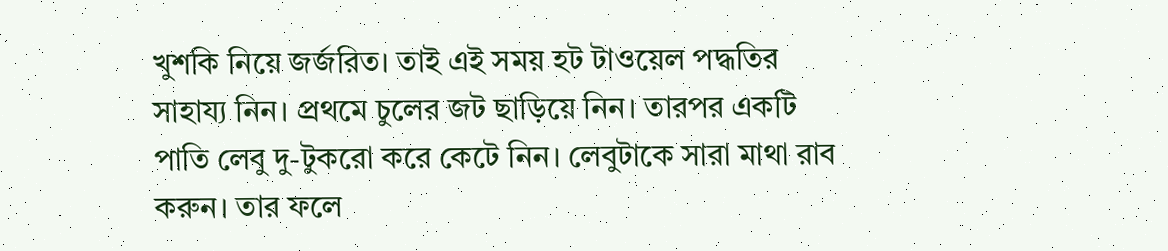খুশকি নিয়ে জর্জরিত। তাই এই সময় হট টাওয়েল পদ্ধতির সাহায্য নিন। প্রথমে চুলের জট ছাড়িয়ে নিন। তারপর একটি পাতি লেবু দু-টুকরো করে কেটে নিন। লেবুটাকে সারা মাথা রাব করুন। তার ফলে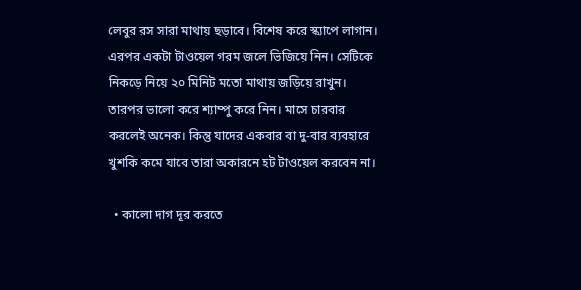লেবুর রস সারা মাথায় ছড়াবে। বিশেষ করে স্ক্যাপে লাগান। এরপর একটা টাওয়েল গরম জলে ভিজিয়ে নিন। সেটিকে নিকড়ে নিয়ে ২০ মিনিট মতো মাথায় জড়িয়ে রাখুন। তারপর ভালো করে শ্যাম্পু করে নিন। মাসে চারবার করলেই অনেক। কিন্তু যাদের একবার বা দু-বার ব্যবহারে খুশকি কমে যাবে তারা অকারনে হট টাওয়েল করবেন না।

  • কালো দাগ দূর করতে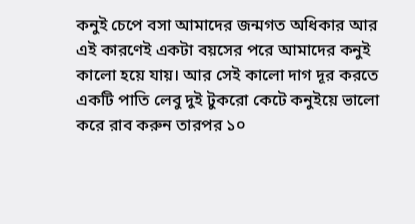কনুই চেপে বসা আমাদের জন্মগত অধিকার আর এই কারণেই একটা বয়সের পরে আমাদের কনুই কালো হয়ে যায়। আর সেই কালো দাগ দূর করতে একটি পাতি লেবু দুই টুকরো কেটে কনুইয়ে ভালো করে রাব করুন তারপর ১০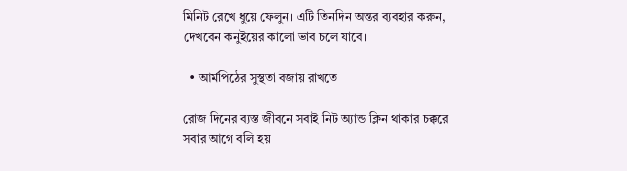মিনিট রেখে ধুয়ে ফেলুন। এটি তিনদিন অন্তর ব্যবহার করুন, দেখবেন কনুইয়ের কালো ভাব চলে যাবে।

  • আর্মপিঠের সুস্থতা বজায় রাখতে

রোজ দিনের ব্যস্ত জীবনে সবাই নিট অ্যান্ড ক্লিন থাকার চক্করে সবার আগে বলি হয়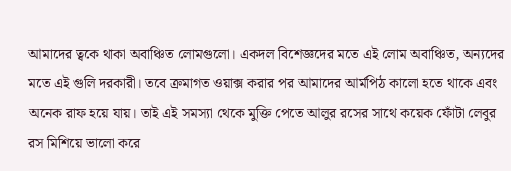আমাদের ত্বকে থাকা অবাঞ্চিত লোমগুলো। একদল বিশেজ্ঞদের মতে এই লোম অবাঞ্চিত, অন্যদের মতে এই গুলি দরকারী। তবে ক্রমাগত ওয়াক্স করার পর আমাদের আর্মপিঠ কালো হতে থাকে এবং অনেক রাফ হয়ে যায়। তাই এই সমস্যা থেকে মুক্তি পেতে আলুর রসের সাথে কয়েক ফোঁটা লেবুর রস মিশিয়ে ভালো করে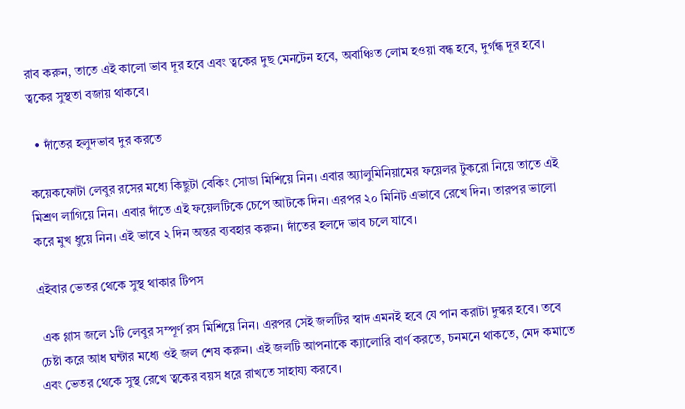রাব করুন, তাতে এই কালো ভাব দূর হবে এবং ত্বকের দুছ মেনটেন হবে, অবাঞ্চিত লোম হওয়া বন্ধ হবে, দুর্গন্ধ দূর হবে। ত্বকের সুস্থতা বজায় থাকবে।

  • দাঁতের হলুদভাব দুর করতে

কয়েকফোটা লেবুর রসের মধ্যে কিছুটা বেকিং সোডা মিশিয়ে নিন। এবার অ্যালুমিনিয়ামের ফয়েলর টুকরো নিয়ে তাতে এই মিশ্রণ লাগিয়ে নিন। এবার দাঁতে এই ফয়েলটিকে চেপে আটকে দিন। এরপর ২০ মিনিট এভাবে রেখে দিন। তারপর ভালো করে মুখ ধুয়ে নিন। এই ভাবে ২ দিন অন্তর ব্যবহার করুন। দাঁতের হলদে ভাব চলে যাবে।

এইবার ভেতর থেকে সুস্থ থাকার টিপস

 এক গ্লাস জলে ১টি লেবুর সম্পূর্ণ রস মিশিয়ে নিন। এরপর সেই জলটির স্বাদ এমনই হবে যে পান করাটা দুস্কর হবে। তবে চেষ্টা করে আধ ঘন্টার মধ্যে ওই জল শেষ করুন। এই জলটি আপনাকে ক্যালোরি বার্ণ করতে, চনমনে থাকতে, মেদ কমাতে এবং ভেতর থেকে সুস্থ রেখে ত্বকের বয়স ধরে রাখতে সাহায্য করবে।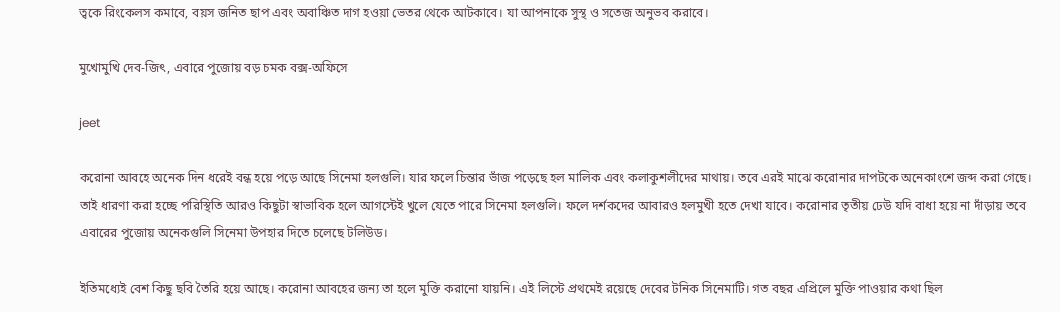ত্বকে রিংকেলস কমাবে, বয়স জনিত ছাপ এবং অবাঞ্চিত দাগ হওয়া ভেতর থেকে আটকাবে। যা আপনাকে সুস্থ ও সতেজ অনুভব করাবে।

মুখোমুখি দেব-জিৎ, এবারে পুজোয় বড় চমক বক্স-অফিসে

jeet

করোনা আবহে অনেক দিন ধরেই বন্ধ হয়ে পড়ে আছে সিনেমা হলগুলি। যার ফলে চিন্তার ভাঁজ পড়েছে হল মালিক এবং কলাকুশলীদের মাথায়। তবে এরই মাঝে করোনার দাপটকে অনেকাংশে জব্দ করা গেছে। তাই ধারণা করা হচ্ছে পরিস্থিতি আরও কিছুটা স্বাভাবিক হলে আগস্টেই খুলে যেতে পারে সিনেমা হলগুলি। ফলে দর্শকদের আবারও হলমুখী হতে দেখা যাবে। করোনার তৃতীয় ঢেউ যদি বাধা হয়ে না দাঁড়ায় তবে এবারের পুজোয় অনেকগুলি সিনেমা উপহার দিতে চলেছে টলিউড।

ইতিমধ্যেই বেশ কিছু ছবি তৈরি হয়ে আছে। করোনা আবহের জন্য তা হলে মুক্তি করানো যায়নি। এই লিস্টে প্রথমেই রয়েছে দেবের টনিক সিনেমাটি। গত বছর এপ্রিলে মুক্তি পাওয়ার কথা ছিল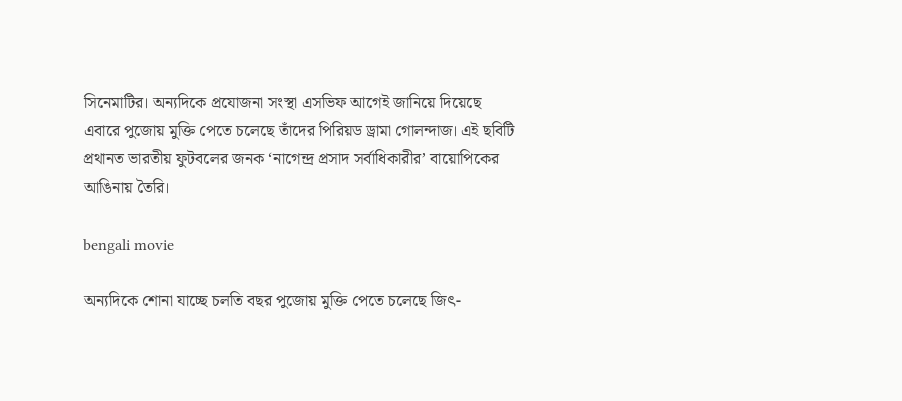সিনেমাটির। অন্যদিকে প্রযোজনা সংস্থা এসভিফ আগেই জানিয়ে দিয়েছে এবারে পুজোয় মুক্তি পেতে চলেছে তাঁদের পিরিয়ড ড্রামা গোলন্দাজ। এই ছবিটি প্রথানত ভারতীয় ফুটবলের জনক ‘নাগেন্দ্র প্রসাদ সর্বাধিকারীর’ বায়োপিকের আঙিনায় তৈরি।

bengali movie

অন্যদিকে শোনা যাচ্ছে চলতি বছর পুজোয় মুক্তি পেতে চলেছে জিৎ-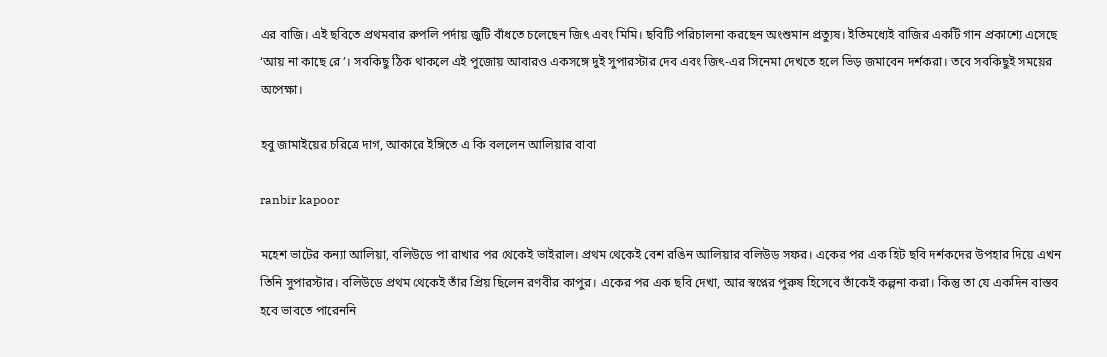এর বাজি। এই ছবিতে প্রথমবার রুপলি পর্দায় জুটি বাঁধতে চলেছেন জিৎ এবং মিমি। ছবিটি পরিচালনা করছেন অংশুমান প্রত্যুষ। ইতিমধ্যেই বাজির একটি গান প্রকাশ্যে এসেছে ‘আয় না কাছে রে’। সবকিছু ঠিক থাকলে এই পুজোয় আবারও একসঙ্গে দুই সুপারস্টার দেব এবং জিৎ-এর সিনেমা দেখতে হলে ভিড় জমাবেন দর্শকরা। তবে সবকিছুই সময়ের অপেক্ষা।

হবু জামাইয়ের চরিত্রে দাগ, আকারে ইঙ্গিতে এ কি বললেন আলিয়ার বাবা

ranbir kapoor

মহেশ ভাটের কন্যা আলিয়া, বলিউডে পা রাখার পর থেকেই ভাইরাল। প্রথম থেকেই বেশ রঙিন আলিয়ার বলিউড সফর। একের পর এক হিট ছবি দর্শকদের উপহার দিয়ে এখন তিনি সুপারস্টার। বলিউডে প্রথম থেকেই তাঁর প্রিয় ছিলেন রণবীর কাপুর। একের পর এক ছবি দেখা, আর স্বপ্নের পুরুষ হিসেবে তাঁকেই কল্পনা করা। কিন্তু তা যে একদিন বাস্তব হবে ভাবতে পারেননি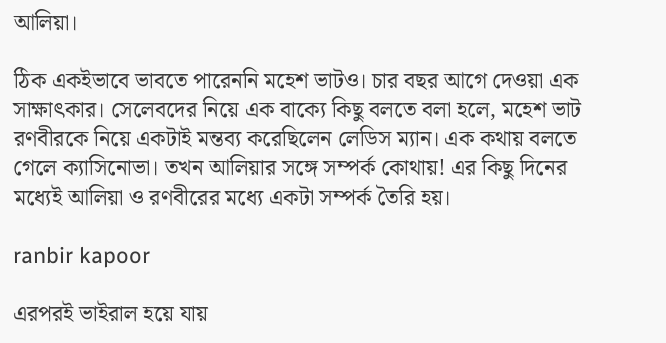আলিয়া।

ঠিক একইভাবে ভাবতে পারেননি মহেশ ভাটও। চার বছর আগে দেওয়া এক সাক্ষাৎকার। সেলেবদের নিয়ে এক বাক্যে কিছু বলতে বলা হলে, মহেশ ভাট রণবীরকে নিয়ে একটাই মন্তব্য করেছিলেন লেডিস ম্যান। এক কথায় বলতে গেলে ক্যাসিনোভা। তখন আলিয়ার সঙ্গে সম্পর্ক কোথায়! এর কিছু দিনের মধ্যেই আলিয়া ও রণবীরের মধ্যে একটা সম্পর্ক তৈরি হয়।

ranbir kapoor

এরপরই ভাইরাল হয়ে যায়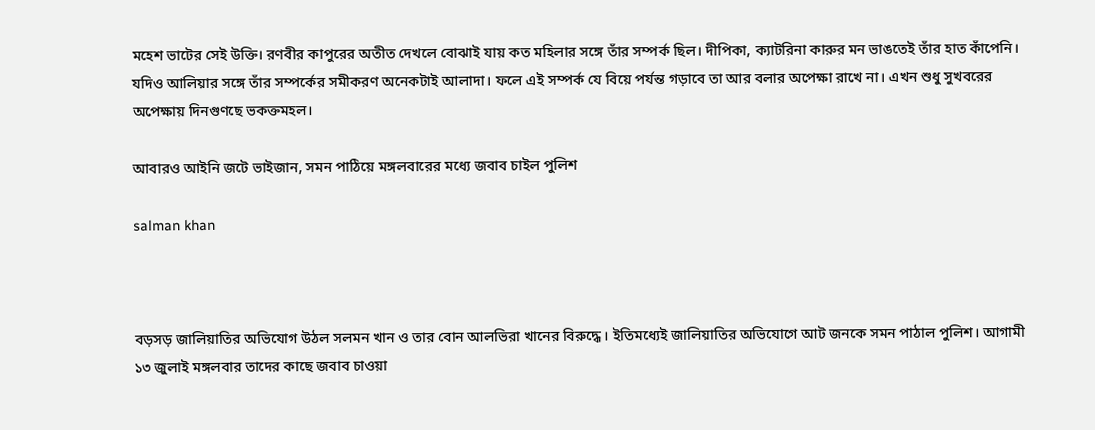মহেশ ভাটের সেই উক্তি। রণবীর কাপুরের অতীত দেখলে বোঝাই যায় কত মহিলার সঙ্গে তাঁর সম্পর্ক ছিল। দীপিকা, ক্যাটরিনা কারুর মন ভাঙতেই তাঁর হাত কাঁপেনি। যদিও আলিয়ার সঙ্গে তাঁর সম্পর্কের সমীকরণ অনেকটাই আলাদা। ফলে এই সম্পর্ক যে বিয়ে পর্যন্ত গড়াবে তা আর বলার অপেক্ষা রাখে না। এখন শুধু সুখবরের অপেক্ষায় দিনগুণছে ভকক্তমহল।

আবারও আইনি জটে ভাইজান, সমন পাঠিয়ে মঙ্গলবারের মধ্যে জবাব চাইল পুলিশ

salman khan



বড়সড় জালিয়াতির অভিযোগ উঠল সলমন খান ও তার বোন আলভিরা খানের বিরুদ্ধে। ইতিমধ্যেই জালিয়াতির অভিযোগে আট জনকে সমন পাঠাল পুলিশ। আগামী ১৩ জুলাই মঙ্গলবার তাদের কাছে জবাব চাওয়া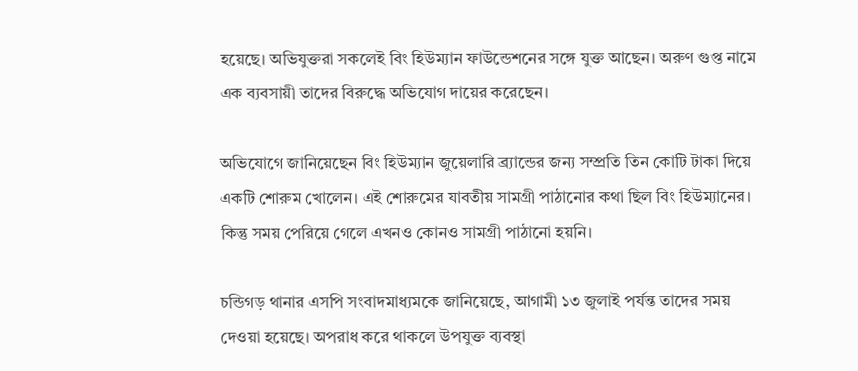হয়েছে। অভিযুক্তরা সকলেই বিং হিউম্যান ফাউন্ডেশনের সঙ্গে যুক্ত আছেন। অরুণ গুপ্ত নামে এক ব্যবসায়ী তাদের বিরুদ্ধে অভিযোগ দায়ের করেছেন।

অভিযোগে জানিয়েছেন বিং হিউম্যান জুয়েলারি ব্র্যান্ডের জন্য সম্প্রতি তিন কোটি টাকা দিয়ে একটি শোরুম খোলেন। এই শোরুমের যাবতীয় সামগ্রী পাঠানোর কথা ছিল বিং হিউম্যানের। কিন্তু সময় পেরিয়ে গেলে এখনও কোনও সামগ্রী পাঠানো হয়নি।

চন্ডিগড় থানার এসপি সংবাদমাধ্যমকে জানিয়েছে, আগামী ১৩ জুলাই পর্যন্ত তাদের সময় দেওয়া হয়েছে। অপরাধ করে থাকলে উপযুক্ত ব্যবস্থা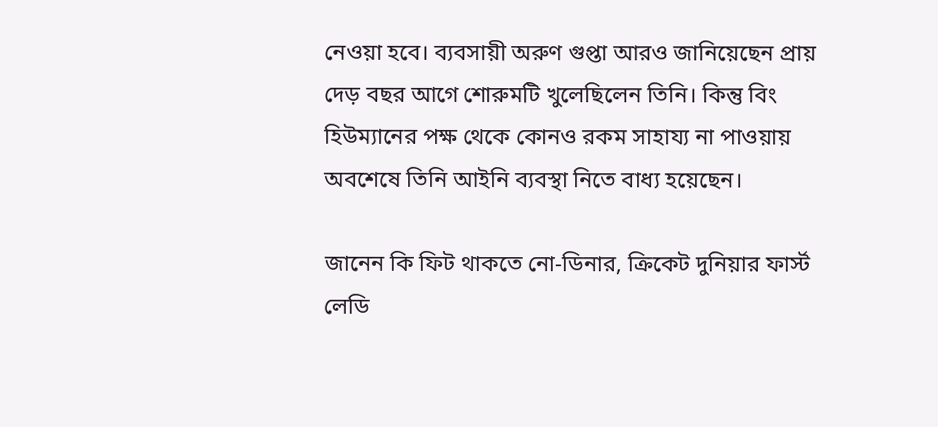নেওয়া হবে। ব্যবসায়ী অরুণ গুপ্তা আরও জানিয়েছেন প্রায় দেড় বছর আগে শোরুমটি খুলেছিলেন তিনি। কিন্তু বিং হিউম্যানের পক্ষ থেকে কোনও রকম সাহায্য না পাওয়ায় অবশেষে তিনি আইনি ব্যবস্থা নিতে বাধ্য হয়েছেন।

জানেন কি ফিট থাকতে নো-ডিনার, ক্রিকেট দুনিয়ার ফার্স্ট লেডি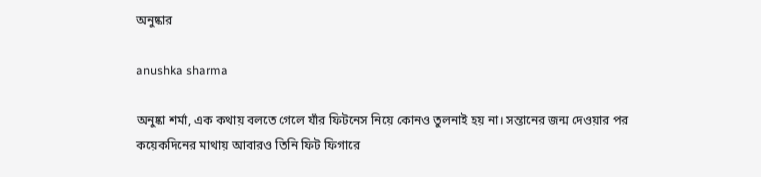অনুষ্কার

anushka sharma

অনুষ্কা শর্মা, এক কথায় বলতে গেলে যাঁর ফিটনেস নিয়ে কোনও তুলনাই হয় না। সন্তানের জন্ম দেওয়ার পর কয়েকদিনের মাথায় আবারও তিনি ফিট ফিগারে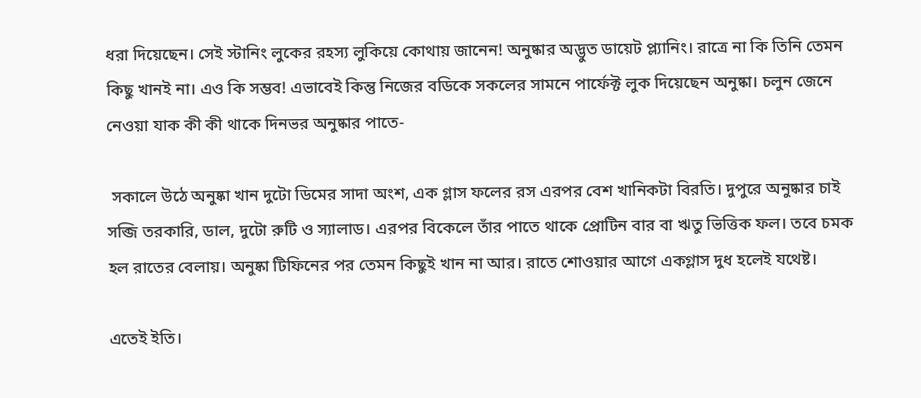ধরা দিয়েছেন। সেই স্টানিং লুকের রহস্য লুকিয়ে কোথায় জানেন! অনুষ্কার অদ্ভুত ডায়েট প্ল্যানিং। রাত্রে না কি তিনি তেমন কিছু খানই না। এও কি সম্ভব! এভাবেই কিন্তু নিজের বডিকে সকলের সামনে পার্ফেক্ট লুক দিয়েছেন অনুষ্কা। চলুন জেনে নেওয়া যাক কী কী থাকে দিনভর অনুষ্কার পাতে-

 সকালে উঠে অনুষ্কা খান দুটো ডিমের সাদা অংশ, এক গ্লাস ফলের রস এরপর বেশ খানিকটা বিরতি। দুপুরে অনুষ্কার চাই সব্জি তরকারি, ডাল, দুটো রুটি ও স্যালাড। এরপর বিকেলে তাঁর পাতে থাকে প্রোটিন বার বা ঋতু ভিত্তিক ফল। তবে চমক হল রাতের বেলায়। অনুষ্কা টিফিনের পর তেমন কিছুই খান না আর। রাতে শোওয়ার আগে একগ্লাস দুধ হলেই যথেষ্ট।

এতেই ইতি।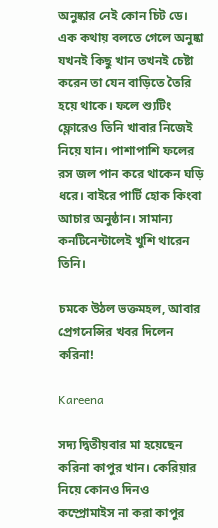অনুষ্কার নেই কোন চিট ডে। এক কথায় বলতে গেলে অনুষ্কা যখনই কিছু খান তখনই চেষ্টা করেন তা যেন বাড়িতে তৈরি হয়ে থাকে। ফলে শ্যুটিং ফ্লোরেও তিনি খাবার নিজেই নিয়ে যান। পাশাপাশি ফলের রস জল পান করে থাকেন ঘড়ি ধরে। বাইরে পার্টি হোক কিংবা আচার অনুষ্ঠান। সামান্য কনটিনেন্টালেই খুশি থারেন তিনি।

চমকে উঠল ভক্তমহল, আবার প্রেগনেন্সির খবর দিলেন করিনা!

Kareena

সদ্য দ্বিতীয়বার মা হয়েছেন করিনা কাপুর খান। কেরিয়ার নিয়ে কোনও দিনও কম্প্রোমাইস না করা কাপুর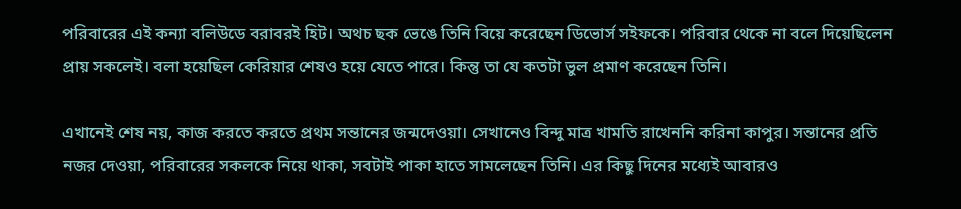পরিবারের এই কন্যা বলিউডে বরাবরই হিট। অথচ ছক ভেঙে তিনি বিয়ে করেছেন ডিভোর্স সইফকে। পরিবার থেকে না বলে দিয়েছিলেন প্রায় সকলেই। বলা হয়েছিল কেরিয়ার শেষও হয়ে যেতে পারে। কিন্তু তা যে কতটা ভুল প্রমাণ করেছেন তিনি।

এখানেই শেষ নয়, কাজ করতে করতে প্রথম সন্তানের জন্মদেওয়া। সেখানেও বিন্দু মাত্র খামতি রাখেননি করিনা কাপুর। সন্তানের প্রতি নজর দেওয়া, পরিবারের সকলকে নিয়ে থাকা, সবটাই পাকা হাতে সামলেছেন তিনি। এর কিছু দিনের মধ্যেই আবারও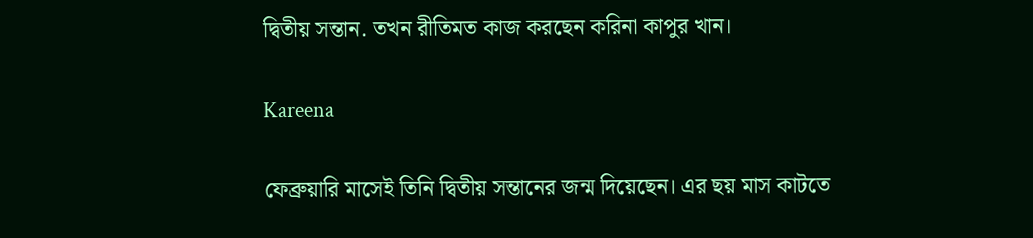দ্বিতীয় সন্তান. তখন রীতিমত কাজ করছেন করিনা কাপুর খান।

Kareena

ফেব্রুয়ারি মাসেই তিনি দ্বিতীয় সন্তানের জন্ম দিয়েছেন। এর ছয় মাস কাটতে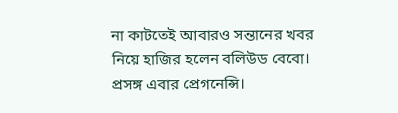না কাটতেই আবারও সন্তানের খবর নিয়ে হাজির হলেন বলিউড বেবো। প্রসঙ্গ এবার প্রেগনেন্সি।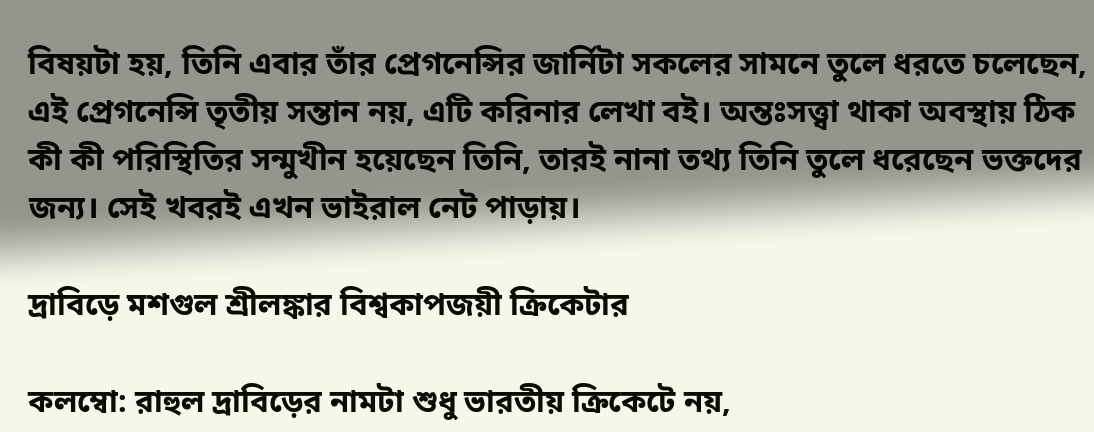বিষয়টা হয়, তিনি এবার তাঁর প্রেগনেন্সির জার্নিটা সকলের সামনে তুলে ধরতে চলেছেন, এই প্রেগনেন্সি তৃতীয় সন্তান নয়, এটি করিনার লেখা বই। অন্তঃসত্ত্বা থাকা অবস্থায় ঠিক কী কী পরিস্থিতির সন্মুখীন হয়েছেন তিনি, তারই নানা তথ্য তিনি তুলে ধরেছেন ভক্তদের জন্য। সেই খবরই এখন ভাইরাল নেট পাড়ায়।

দ্রাবিড়ে মশগুল শ্রীলঙ্কার বিশ্বকাপজয়ী ক্রিকেটার

কলম্বো: রাহুল দ্রাবিড়ের নামটা শুধু ভারতীয় ক্রিকেটে নয়,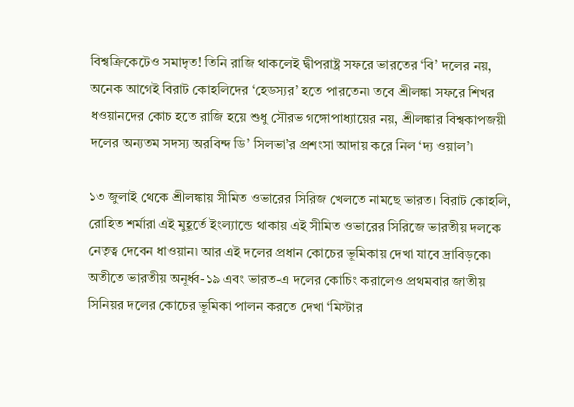বিশ্বক্রিকেটেও সমাদৃত! তিনি রাজি থাকলেই দ্বীপরাষ্ট্র সফরে ভারতের ‘বি’ দলের নয়, অনেক আগেই বিরাট কোহলিদের ‘হেডস্যর’ হতে পারতেন৷ তবে শ্রীলঙ্কা সফরে শিখর ধওয়ানদের কোচ হতে রাজি হয়ে শুধু সৌরভ গঙ্গোপাধ্যায়ের নয়, শ্রীলঙ্কার বিশ্বকাপজয়ী দলের অন্যতম সদস্য অরবিন্দ ডি’ সিলভা’র প্রশংসা আদায় করে নিল ‘দ্য ওয়াল’৷

১৩ জুলাই থেকে শ্রীলঙ্কায় সীমিত ওভারের সিরিজ খেলতে নামছে ভারত। বিরাট কোহলি, রোহিত শর্মারা এই মুহূর্তে ইংল্যান্ডে থাকায় এই সীমিত ওভারের সিরিজে ভারতীয় দলকে নেতৃত্ব দেবেন ধাওয়ান৷ আর এই দলের প্রধান কোচের ভূমিকায় দেখা যাবে দ্রাবিড়কে৷ অতীতে ভারতীয় অনূর্ধ্ব-১৯ এবং ভারত-এ দলের কোচিং করালেও প্রথমবার জাতীয় সিনিয়র দলের কোচের ভূমিকা পালন করতে দেখা ‘মিস্টার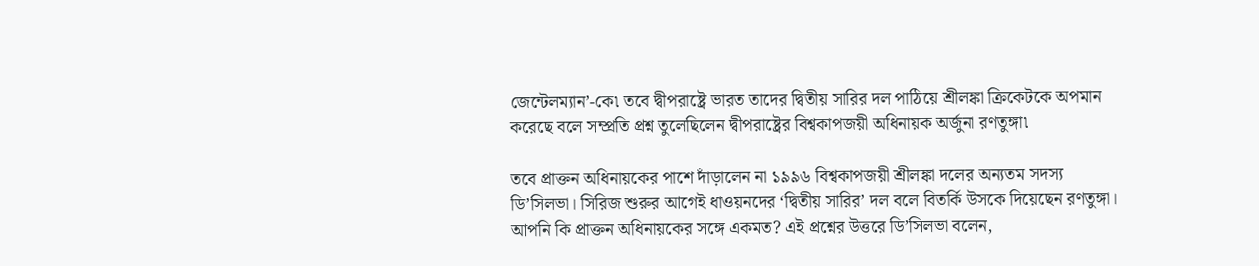জেন্টেলম্যান’-কে৷ তবে দ্বীপরাষ্ট্রে ভারত তাদের দ্বিতীয় সারির দল পাঠিয়ে শ্রীলঙ্কা ক্রিকেটকে অপমান করেছে বলে সম্প্রতি প্রশ্ন তুলেছিলেন দ্বীপরাষ্ট্রের বিশ্বকাপজয়ী অধিনায়ক অর্জুনা রণতুঙ্গা৷

তবে প্রাক্তন অধিনায়কের পাশে দাঁড়ালেন না ১৯৯৬ বিশ্বকাপজয়ী শ্রীলঙ্কা দলের অন্যতম সদস্য ডি’সিলভা। সিরিজ শুরুর আগেই ধাওয়নদের ‘দ্বিতীয় সারির’ দল বলে বিতর্কি উসকে দিয়েছেন রণতুঙ্গা। আপনি কি প্রাক্তন অধিনায়কের সঙ্গে একমত? এই প্রশ্নের উত্তরে ডি’সিলভা বলেন,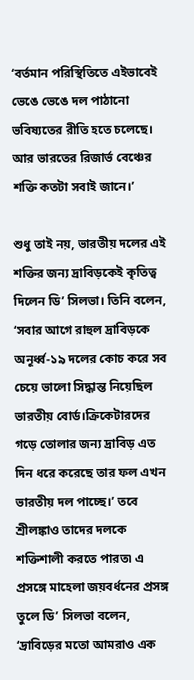‘বর্তমান পরিস্থিতিতে এইভাবেই ভেঙে ভেঙে দল পাঠানো ভবিষ্যতের রীতি হতে চলেছে। আর ভারতের রিজার্ভ বেঞ্চের শক্তি কতটা সবাই জানে।’

শুধু তাই নয়, ভারতীয় দলের এই শক্তির জন্য দ্রাবিড়কেই কৃতিত্ব দিলেন ডি’ সিলভা। তিনি বলেন, ‘সবার আগে রাহুল দ্রাবিড়কে অনূর্ধ্ব-১৯ দলের কোচ করে সব চেয়ে ভালো সিদ্ধান্ত নিয়েছিল ভারতীয় বোর্ড।ক্রিকেটারদের গড়ে তোলার জন্য দ্রাবিড় এত দিন ধরে করেছে তার ফল এখন ভারতীয় দল পাচ্ছে।’ তবে শ্রীলঙ্কাও তাদের দলকে শক্তিশালী করতে পারত৷ এ প্রসঙ্গে মাহেলা জয়বর্ধনের প্রসঙ্গ তুলে ডি’ সিলভা বলেন, ‘দ্রাবিড়ের মতো আমরাও এক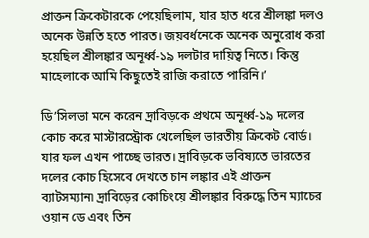প্রাক্তন ক্রিকেটারকে পেয়েছিলাম, যার হাত ধরে শ্রীলঙ্কা দলও অনেক উন্নতি হতে পারত। জয়বর্ধনেকে অনেক অনুরোধ করা হয়েছিল শ্রীলঙ্কার অনূর্ধ্ব-১৯ দলটার দায়িত্ব নিতে। কিন্তু মাহেলাকে আমি কিছুতেই রাজি করাতে পারিনি।’

ডি’সিলভা মনে করেন দ্রাবিড়কে প্রথমে অনূর্ধ্ব-১৯ দলের কোচ করে মাস্টারস্ট্রোক খেলেছিল ভারতীয় ক্রিকেট বোর্ড। যার ফল এখন পাচ্ছে ভারত। দ্রাবিড়কে ভবিষ্যতে ভারতের দলের কোচ হিসেবে দেখতে চান লঙ্কার এই প্রাক্তন ব্যাটসম্যান৷ দ্রাবিড়ের কোচিংয়ে শ্রীলঙ্কার বিরুদ্ধে তিন ম্যাচের ওয়ান ডে এবং তিন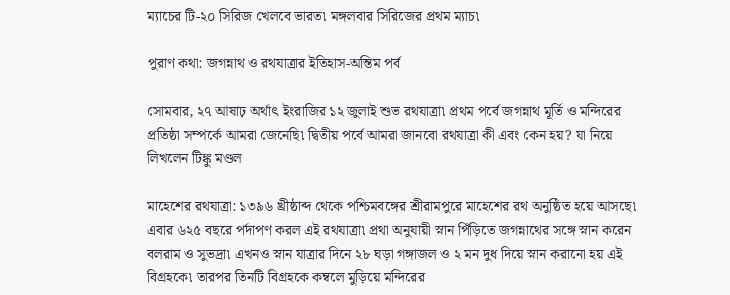ম্যাচের টি-২০ সিরিজ খেলবে ভারত৷ মঙ্গলবার সিরিজের প্রথম ম্যাচ৷

পুরাণ কথা: জগন্নাথ ও রথযাত্রার ইতিহাস-অন্তিম পর্ব

সোমবার, ২৭ আষাঢ় অর্থাৎ ইংরাজির ১২ জুলাই শুভ রথযাত্রা৷ প্রথম পর্বে জগন্নাথ মূর্তি ও মন্দিরের প্রতিষ্ঠা সম্পর্কে আমরা জেনেছি৷ দ্বিতীয় পর্বে আমরা জানবো রথযাত্রা কী এবং কেন হয়? যা নিয়ে লিখলেন টিঙ্কু মণ্ডল

মাহেশের রথযাত্রা: ১৩৯৬ খ্রীষ্ঠাব্দ থেকে পশ্চিমবঙ্গের শ্রীরামপুরে মাহেশের রথ অনুষ্ঠিত হয়ে আসছে৷ এবার ৬২৫ বছরে পর্দাপণ করল এই রথযাত্রা৷ প্রথা অনুযায়ী স্নান পিঁড়িতে জগন্নাথের সঙ্গে স্নান করেন বলরাম ও সুভদ্রা৷ এখনও স্নান যাত্রার দিনে ২৮ ঘড়া গঙ্গাজল ও ২ মন দুধ দিয়ে স্নান করানো হয় এই বিগ্রহকে৷ তারপর তিনটি বিগ্রহকে কম্বলে মুড়িয়ে মন্দিরের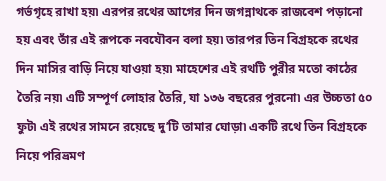গর্ভগৃহে রাখা হয়৷ এরপর রথের আগের দিন জগন্নাথকে রাজবেশ পড়ানো হয় এবং তাঁর এই রূপকে নবযৌবন বলা হয়৷ তারপর তিন বিগ্রহকে রথের দিন মাসির বাড়ি নিয়ে যাওয়া হয়৷ মাহেশের এই রথটি পুরীর মতো কাঠের তৈরি নয়৷ এটি সম্পূর্ণ লোহার তৈরি, যা ১৩৬ বছরের পুরনো৷ এর উচ্চতা ৫০ ফুট৷ এই রথের সামনে রয়েছে দু’টি তামার ঘোড়া৷ একটি রথে তিন বিগ্রহকে নিয়ে পরিভ্রমণ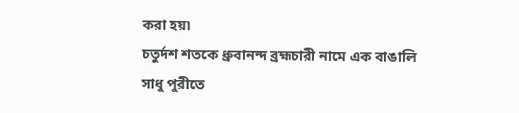করা হয়৷
চতুর্দশ শতকে ধ্রুবানন্দ ব্রহ্মচারী নামে এক বাঙালি সাধু পুরীতে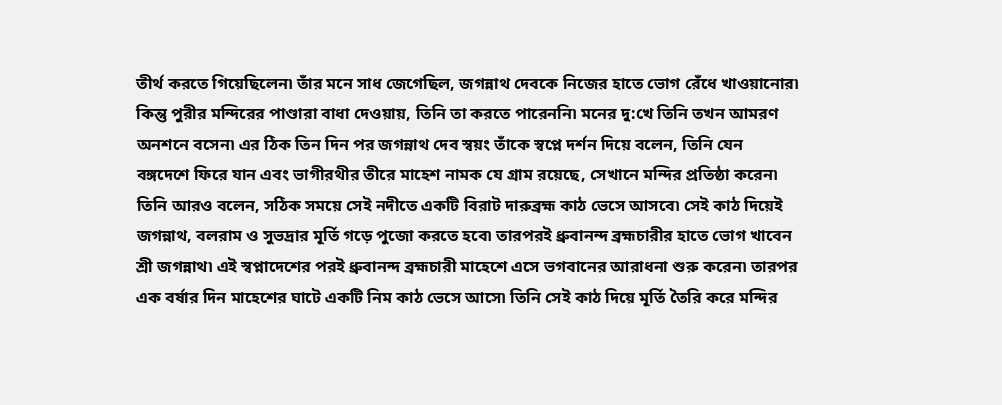তীর্থ করতে গিয়েছিলেন৷ তাঁর মনে সাধ জেগেছিল, জগন্নাথ দেবকে নিজের হাতে ভোগ রেঁধে খাওয়ানোর৷ কিন্তু পুরীর মন্দিরের পাণ্ডারা বাধা দেওয়ায়, তিনি তা করতে পারেননি৷ মনের দু:খে তিনি তখন আমরণ অনশনে বসেন৷ এর ঠিক তিন দিন পর জগন্নাথ দেব স্বয়ং তাঁকে স্বপ্নে দর্শন দিয়ে বলেন, তিনি যেন বঙ্গদেশে ফিরে যান এবং ভাগীরথীর তীরে মাহেশ নামক যে গ্রাম রয়েছে, সেখানে মন্দির প্রতিষ্ঠা করেন৷ তিনি আরও বলেন, সঠিক সময়ে সেই নদীতে একটি বিরাট দারুব্রহ্ম কাঠ ভেসে আসবে৷ সেই কাঠ দিয়েই জগন্নাথ, বলরাম ও সুভদ্রার মূর্তি গড়ে পুজো করতে হবে৷ তারপরই ধ্রুবানন্দ ব্রহ্মচারীর হাতে ভোগ খাবেন শ্রী জগন্নাথ৷ এই স্বপ্নাদেশের পরই ধ্রুবানন্দ ব্রহ্মচারী মাহেশে এসে ভগবানের আরাধনা শুরু করেন৷ তারপর এক বর্ষার দিন মাহেশের ঘাটে একটি নিম কাঠ ভেসে আসে৷ তিনি সেই কাঠ দিয়ে মূর্তি তৈরি করে মন্দির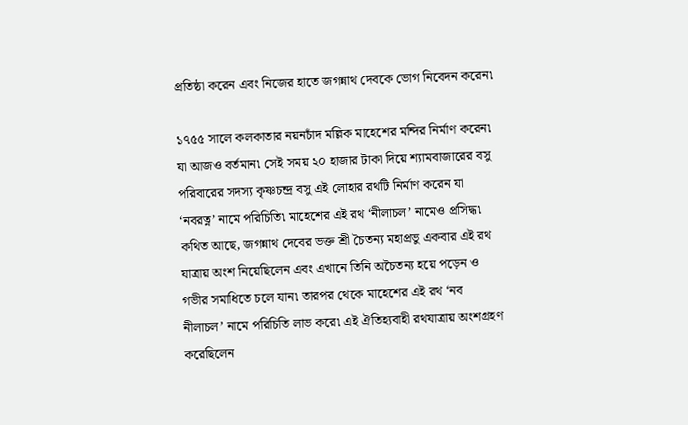প্রতিষ্ঠা করেন এবং নিজের হাতে জগন্নাথ দেবকে ভোগ নিবেদন করেন৷

১৭৫৫ সালে কলকাতার নয়নচাঁদ মল্লিক মাহেশের মন্দির নির্মাণ করেন৷ যা আজও বর্তমান৷ সেই সময় ২০ হাজার টাকা দিয়ে শ্যামবাজারের বসু পরিবারের সদস্য কৃষ্ণচন্দ্র বসু এই লোহার রথটি নির্মাণ করেন যা ‘নবরত্ন’ নামে পরিচিতি৷ মাহেশের এই রথ ‘নীলাচল’ নামেও প্রসিদ্ধ৷ কথিত আছে, জগন্নাথ দেবের ভক্ত শ্রী চৈতন্য মহাপ্রভু একবার এই রথ যাত্রায় অংশ নিয়েছিলেন এবং এখানে তিনি অচৈতন্য হয়ে পড়েন ও গভীর সমাধিতে চলে যান৷ তারপর থেকে মাহেশের এই রথ ‘নব নীলাচল’ নামে পরিচিতি লাভ করে৷ এই ঐতিহ্যবাহী রথযাত্রায় অংশগ্রহণ করেছিলেন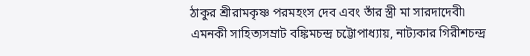ঠাকুর শ্রীরামকৃষ্ণ পরমহংস দেব এবং তাঁর স্ত্রী মা সারদাদেবী৷ এমনকী সাহিত্যসম্রাট বঙ্কিমচন্দ্র চট্টোপাধ্যায়, নাট্যকার গিরীশচন্দ্র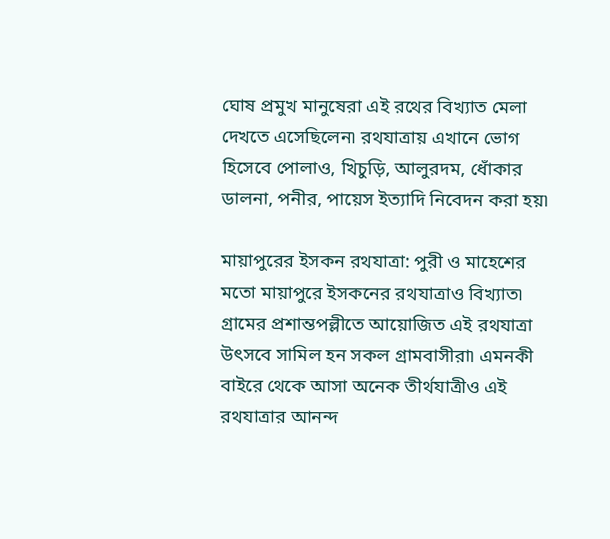ঘোষ প্রমুখ মানুষেরা এই রথের বিখ্যাত মেলা দেখতে এসেছিলেন৷ রথযাত্রায় এখানে ভোগ হিসেবে পোলাও, খিচুড়ি, আলুরদম, ধোঁকার ডালনা, পনীর, পায়েস ইত্যাদি নিবেদন করা হয়৷

মায়াপুরের ইসকন রথযাত্রা: পুরী ও মাহেশের মতো মায়াপুরে ইসকনের রথযাত্রাও বিখ্যাত৷ গ্রামের প্রশান্তপল্লীতে আয়োজিত এই রথযাত্রা উৎসবে সামিল হন সকল গ্রামবাসীরা৷ এমনকী বাইরে থেকে আসা অনেক তীর্থযাত্রীও এই রথযাত্রার আনন্দ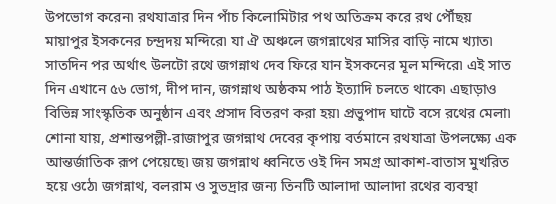উপভোগ করেন৷ রথযাত্রার দিন পাঁচ কিলোমিটার পথ অতিক্রম করে রথ পৌঁছয় মায়াপুর ইসকনের চন্দ্রদয় মন্দিরে৷ যা ঐ অঞ্চলে জগন্নাথের মাসির বাড়ি নামে খ্যাত৷ সাতদিন পর অর্থাৎ উলটো রথে জগন্নাথ দেব ফিরে যান ইসকনের মূল মন্দিরে৷ এই সাত দিন এখানে ৫৬ ভোগ, দীপ দান, জগন্নাথ অষ্ঠকম পাঠ ইত্যাদি চলতে থাকে৷ এছাড়াও বিভিন্ন সাংস্কৃতিক অনুষ্ঠান এবং প্রসাদ বিতরণ করা হয়৷ প্রভুপাদ ঘাটে বসে রথের মেলা৷ শোনা যায়, প্রশান্তপল্লী-রাজাপুর জগন্নাথ দেবের কৃপায় বর্তমানে রথযাত্রা উপলক্ষ্যে এক আন্তর্জাতিক রূপ পেয়েছে৷ জয় জগন্নাথ ধ্বনিতে ওই দিন সমগ্র আকাশ-বাতাস মুখরিত হয়ে ওঠে৷ জগন্নাথ, বলরাম ও সুভদ্রার জন্য তিনটি আলাদা আলাদা রথের ব্যবস্থা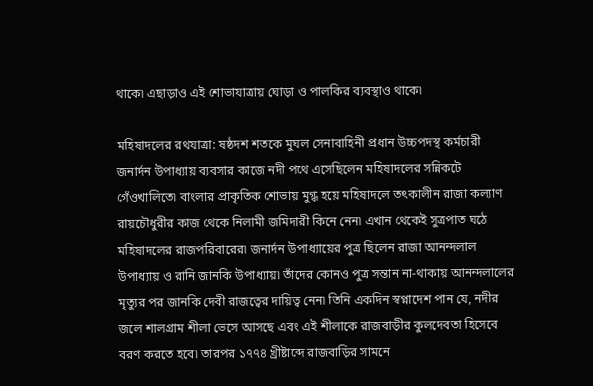থাকে৷ এছাড়াও এই শোভাযাত্রায় ঘোড়া ও পালকির ব্যবস্থাও থাকে৷

মহিষাদলের রথযাত্রা: ষষ্ঠদশ শতকে মুঘল সেনাবাহিনী প্রধান উচ্চপদস্থ কর্মচারী জনার্দন উপাধ্যায় ব্যবসার কাজে নদী পথে এসেছিলেন মহিষাদলের সন্নিকটে গেঁওখালিতে৷ বাংলার প্রাকৃতিক শোভায় মুগ্ধ হয়ে মহিষাদলে তৎকালীন রাজা কল্যাণ রায়চৌধুরীর কাজ থেকে নিলামী জমিদারী কিনে নেন৷ এখান থেকেই সুত্রপাত ঘঠে মহিষাদলের রাজপরিবারের৷ জনার্দন উপাধ্যায়ের পুত্র ছিলেন রাজা আনন্দলাল উপাধ্যায় ও রানি জানকি উপাধ্যায়৷ তাঁদের কোনও পুত্র সন্তান না-থাকায় আনন্দলালের মৃত্যুর পর জানকি দেবী রাজত্বের দায়িত্ব নেন৷ তিনি একদিন স্বপ্নাদেশ পান যে, নদীর জলে শালগ্রাম শীলা ভেসে আসছে এবং এই শীলাকে রাজবাড়ীর কুলদেবতা হিসেবে বরণ করতে হবে৷ তারপর ১৭৭৪ খ্রীষ্টাব্দে রাজবাড়ির সামনে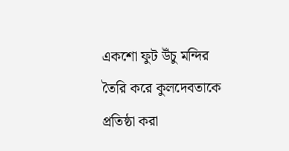একশো ফুট উঁচু মন্দির তৈরি করে কুলদেবতাকে প্রতিষ্ঠা করা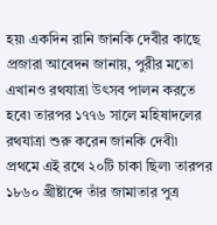হয়৷ একদিন রানি জানকি দেবীর কাছে প্রজারা আবেদন জানায়, পুরীর মতো এখানও রথযাত্রা উৎসব পালন করতে হবে৷ তারপর ১৭৭৬ সালে মহিষাদলের রথযাত্রা শুরু করেন জানকি দেবী৷ প্রথমে এই রথে ২০টি চাকা ছিল৷ তারপর ১৮৬০ খ্রীষ্টাব্দে তাঁর জামাতার পুত্র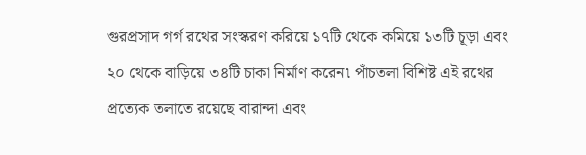গুরপ্রসাদ গর্গ রথের সংস্করণ করিয়ে ১৭টি থেকে কমিয়ে ১৩টি চূড়া এবং ২০ থেকে বাড়িয়ে ৩৪টি চাকা নির্মাণ করেন৷ পাঁচতলা বিশিষ্ট এই রথের প্রত্যেক তলাতে রয়েছে বারান্দা এবং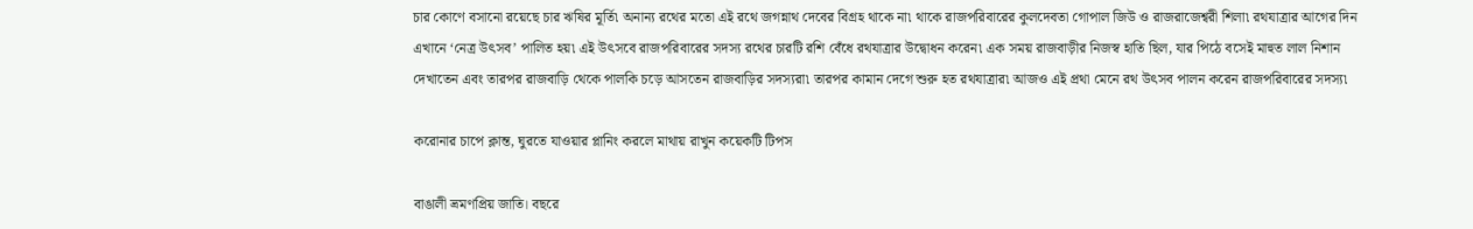চার কোণে বসানো রয়েছে চার ঋষির মূর্তি৷ অনান্য রথের মতো এই রথে জগন্নাথ দেবের বিগ্রহ থাকে না৷ থাকে রাজপরিবারের কুলদেবতা গোপাল জিউ ও রাজরাজেশ্বরী শিলা৷ রথযাত্রার আগের দিন এখানে ‘নেত্র উৎসব’ পালিত হয়৷ এই উৎসবে রাজপরিবারের সদস্য রথের চারটি রশি বেঁধে রথযাত্রার উদ্বোধন করেন৷ এক সময় রাজবাড়ীর নিজস্ব হাতি ছিল, যার পিঠে বসেই মাহুত লাল নিশান দেখাতেন এবং তারপর রাজবাড়ি থেকে পালকি চড়ে আসতেন রাজবাড়ির সদস্যরা৷ তারপর কামান দেগে শুরু হত রথযাত্রার৷ আজও এই প্রথা মেনে রথ উৎসব পালন করেন রাজপরিবারের সদস্য৷

করোনার চাপে ক্লান্ত, ঘুরতে যাওয়ার প্লানিং করলে মাথায় রাখুন কয়েকটি টিপস

বাঙালী ভ্রমণপ্রিয় জাতি। বছরে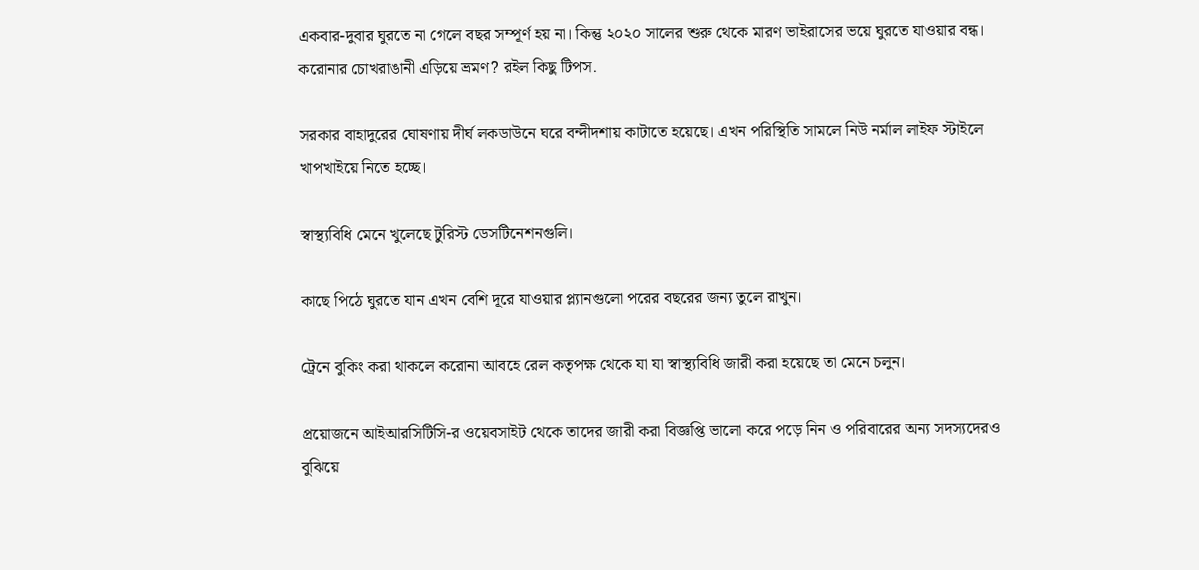একবার-দুবার ঘুরতে না গেলে বছর সম্পূর্ণ হয় না। কিন্তু ২০২০ সালের শুরু থেকে মারণ ভাইরাসের ভয়ে ঘুরতে যাওয়ার বন্ধ। করোনার চোখরাঙানী এড়িয়ে ভ্রমণ? রইল কিছু টিপস.

সরকার বাহাদুরের ঘোষণায় দীর্ঘ লকডাউনে ঘরে বন্দীদশায় কাটাতে হয়েছে। এখন পরিস্থিতি সামলে নিউ নর্মাল লাইফ স্টাইলে খাপখাইয়ে নিতে হচ্ছে।

স্বাস্থ্যবিধি মেনে খুলেছে টুরিস্ট ডেসটিনেশনগুলি।

কাছে পিঠে ঘুরতে যান এখন বেশি দূরে যাওয়ার প্ল্যানগুলো পরের বছরের জন্য তুলে রাখুন।

ট্রেনে বুকিং করা থাকলে করোনা আবহে রেল কতৃপক্ষ থেকে যা যা স্বাস্থ্যবিধি জারী করা হয়েছে তা মেনে চলুন।

প্রয়োজনে আইআরসিটিসি-র ওয়েবসাইট থেকে তাদের জারী করা বিজ্ঞপ্তি ভালো করে পড়ে নিন ও পরিবারের অন্য সদস্যদেরও বুঝিয়ে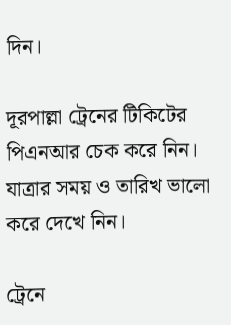দিন।

দূরপাল্লা ট্রেনের টিকিটের পিএনআর চেক করে নিন। যাত্রার সময় ও তারিখ ভালো করে দেখে নিন।

ট্রেনে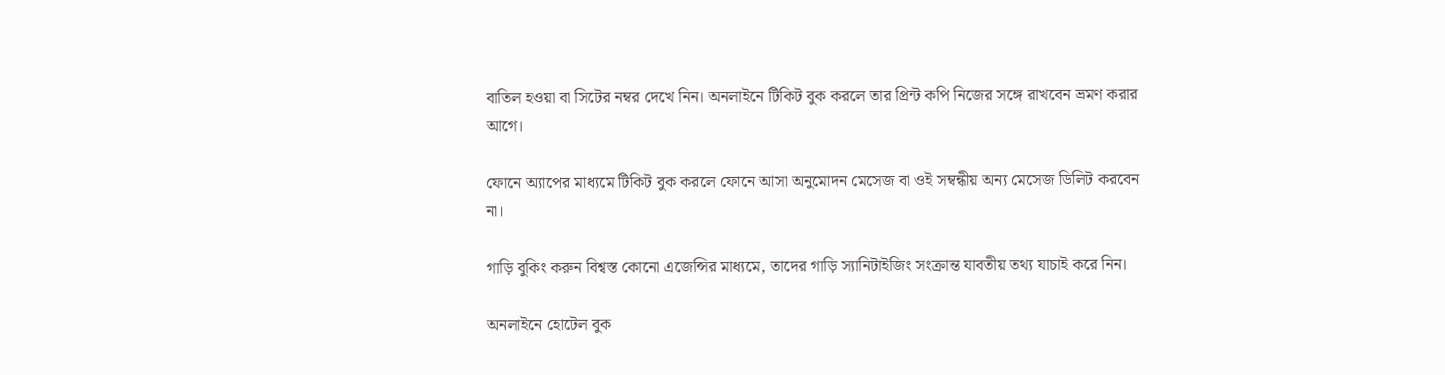বাতিল হওয়া বা সিটের নম্বর দেখে নিন। অনলাইনে টিকিট বুক করলে তার প্রিন্ট কপি নিজের সঙ্গে রাখবেন ভ্রমণ করার আগে।

ফোনে অ্যাপের মাধ্যমে টিকিট বুক করলে ফোনে আসা অনুমোদন মেসেজ বা ওই সম্বন্ধীয় অন্য মেসেজ ডিলিট করবেন না।

গাড়ি বুকিং করুন বিশ্বস্ত কোনো এজেন্সির মাধ্যমে, তাদের গাড়ি স্যানিটাইজিং সংক্রান্ত যাবতীয় তথ্য যাচাই করে নিন।

অনলাইনে হোটেল বুক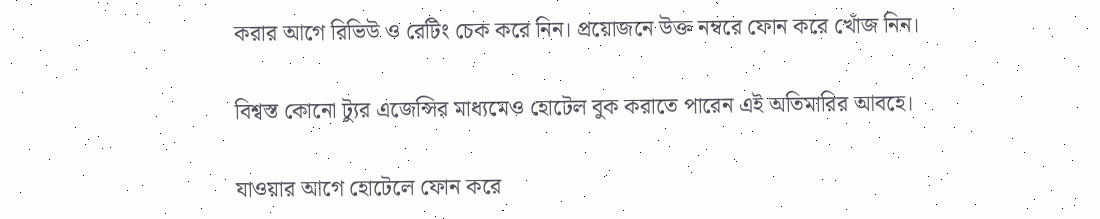করার আগে রিভিউ ও রেটিং চেক করে নিন। প্রয়োজনে উক্ত নম্বরে ফোন করে খোঁজ নিন।

বিশ্বস্ত কোনো ট্যুর এজেন্সির মাধ্যমেও হোটেল বুক করাতে পারেন এই অতিমারির আবহে।

যাওয়ার আগে হোটেলে ফোন করে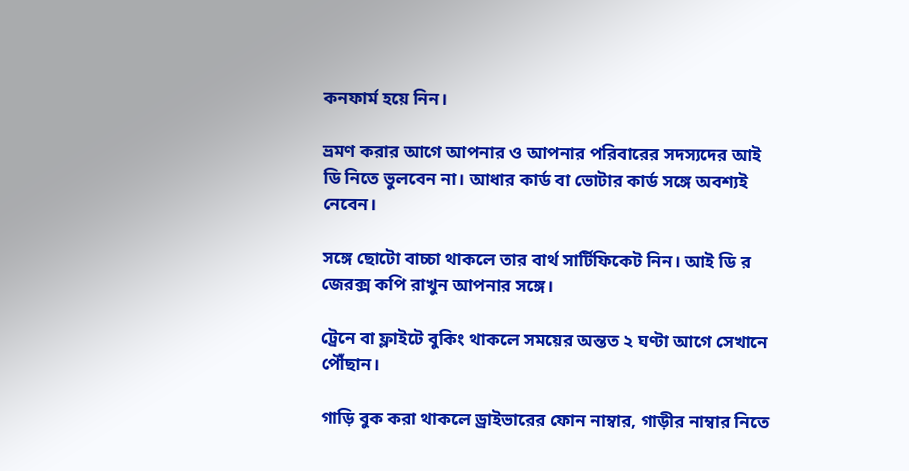কনফার্ম হয়ে নিন।

ভ্রমণ করার আগে আপনার ও আপনার পরিবারের সদস্যদের আই ডি নিতে ভুলবেন না। আধার কার্ড বা ভোটার কার্ড সঙ্গে অবশ্যই নেবেন।

সঙ্গে ছোটো বাচ্চা থাকলে তার বার্থ সার্টিফিকেট নিন। আই ডি র জেরক্স কপি রাখুন আপনার সঙ্গে।

ট্রেনে বা ফ্লাইটে বুকিং থাকলে সময়ের অন্তত ২ ঘণ্টা আগে সেখানে পৌঁছান।

গাড়ি বুক করা থাকলে ড্রাইভারের ফোন নাম্বার, গাড়ীর নাম্বার নিতে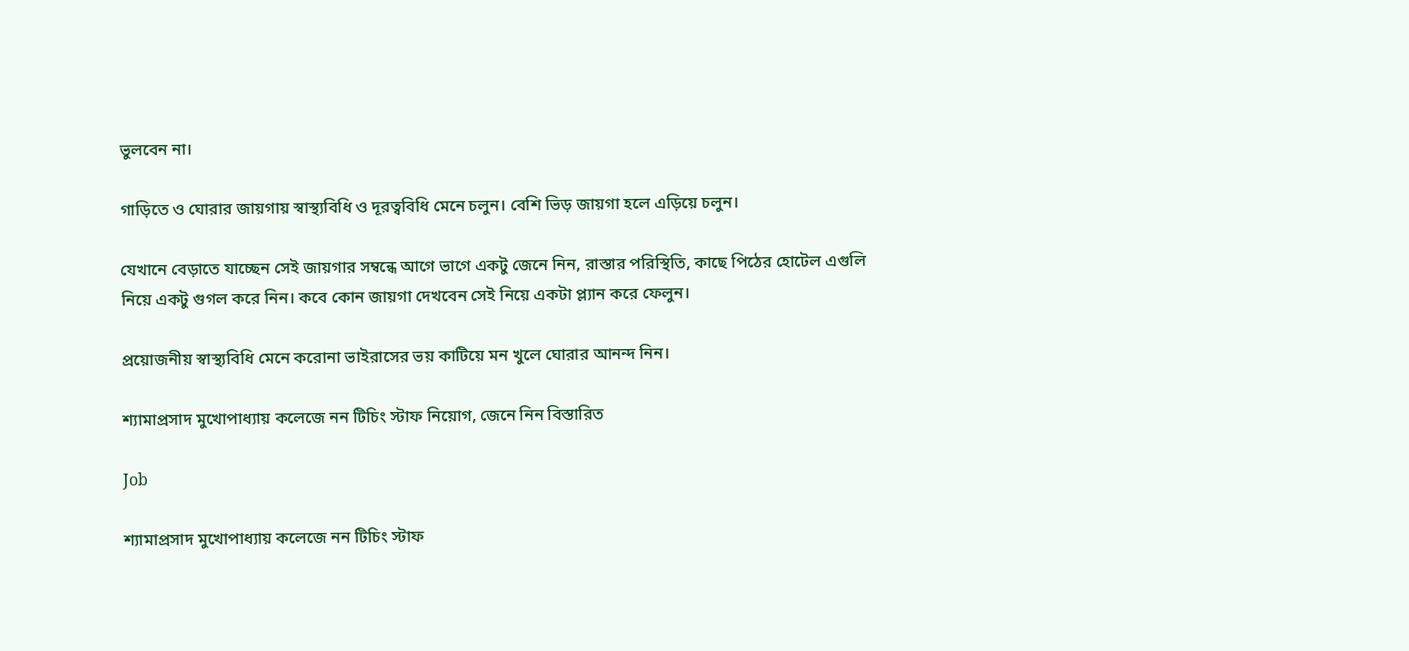ভুলবেন না।

গাড়িতে ও ঘোরার জায়গায় স্বাস্থ্যবিধি ও দূরত্ববিধি মেনে চলুন। বেশি ভিড় জায়গা হলে এড়িয়ে চলুন।

যেখানে বেড়াতে যাচ্ছেন সেই জায়গার সম্বন্ধে আগে ভাগে একটু জেনে নিন, রাস্তার পরিস্থিতি, কাছে পিঠের হোটেল এগুলি নিয়ে একটু গুগল করে নিন। কবে কোন জায়গা দেখবেন সেই নিয়ে একটা প্ল্যান করে ফেলুন।

প্রয়োজনীয় স্বাস্থ্যবিধি মেনে করোনা ভাইরাসের ভয় কাটিয়ে মন খুলে ঘোরার আনন্দ নিন।

শ্যামাপ্রসাদ মুখোপাধ্যায় কলেজে নন টিচিং স্টাফ নিয়োগ, জেনে নিন বিস্তারিত

Job

শ্যামাপ্রসাদ মুখোপাধ্যায় কলেজে নন টিচিং স্টাফ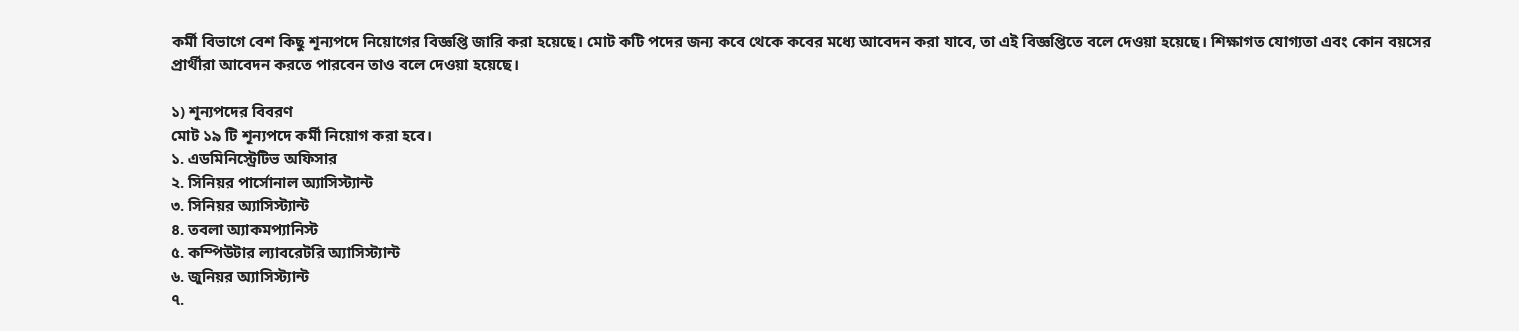কর্মী বিভাগে বেশ কিছু শূন্যপদে নিয়োগের বিজ্ঞপ্তি জারি করা হয়েছে। মোট কটি পদের জন্য কবে থেকে কবের মধ্যে আবেদন করা যাবে, তা এই বিজ্ঞপ্তিতে বলে দেওয়া হয়েছে। শিক্ষাগত যোগ্যতা এবং কোন বয়সের প্রার্থীরা আবেদন করতে পারবেন তাও বলে দেওয়া হয়েছে।

১) শূন্যপদের বিবরণ
মোট ১৯ টি শূন্যপদে কর্মী নিয়োগ করা হবে।
১. এডমিনিস্ট্রেটিভ অফিসার
২. সিনিয়র পার্সোনাল অ্যাসিস্ট্যান্ট
৩. সিনিয়র অ্যাসিস্ট্যান্ট
৪. তবলা অ্যাকমপ্যানিস্ট
৫. কম্পিউটার ল্যাবরেটরি অ্যাসিস্ট্যান্ট
৬. জুনিয়র অ্যাসিস্ট্যান্ট
৭.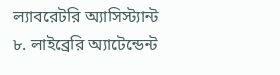ল্যাবরেটরি অ্যাসিস্ট্যান্ট
৮. লাইব্রেরি অ্যাটেন্ডেন্ট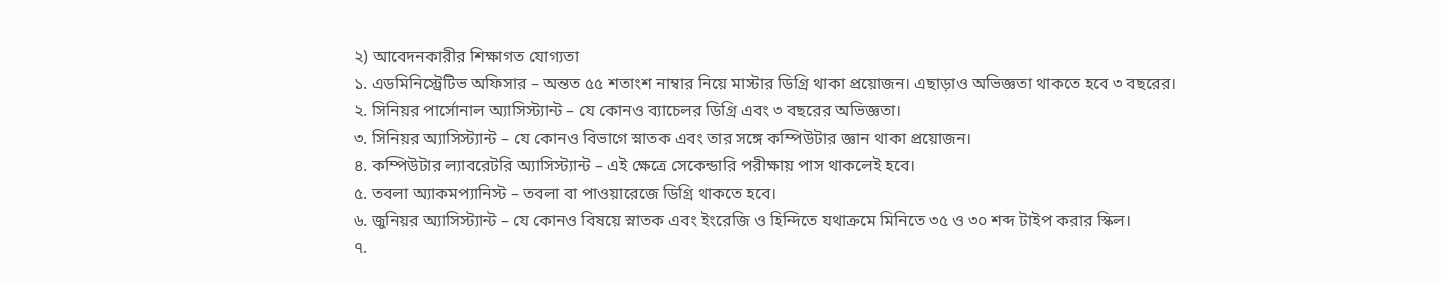২) আবেদনকারীর শিক্ষাগত যোগ্যতা
১. এডমিনিস্ট্রেটিভ অফিসার – অন্তত ৫৫ শতাংশ নাম্বার নিয়ে মাস্টার ডিগ্রি থাকা প্রয়োজন। এছাড়াও অভিজ্ঞতা থাকতে হবে ৩ বছরের।
২. সিনিয়র পার্সোনাল অ্যাসিস্ট্যান্ট – যে কোনও ব্যাচেলর ডিগ্রি এবং ৩ বছরের অভিজ্ঞতা।
৩. সিনিয়র অ্যাসিস্ট্যান্ট – যে কোনও বিভাগে স্নাতক এবং তার সঙ্গে কম্পিউটার জ্ঞান থাকা প্রয়োজন।
৪. কম্পিউটার ল্যাবরেটরি অ্যাসিস্ট্যান্ট – এই ক্ষেত্রে সেকেন্ডারি পরীক্ষায় পাস থাকলেই হবে।
৫. তবলা অ্যাকমপ্যানিস্ট – তবলা বা পাওয়ারেজে ডিগ্রি থাকতে হবে।
৬. জুনিয়র অ্যাসিস্ট্যান্ট – যে কোনও বিষয়ে স্নাতক এবং ইংরেজি ও হিন্দিতে যথাক্রমে মিনিতে ৩৫ ও ৩০ শব্দ টাইপ করার স্কিল।
৭.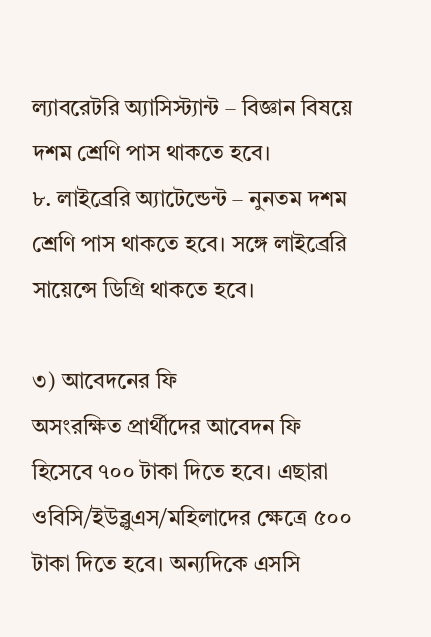ল্যাবরেটরি অ্যাসিস্ট্যান্ট – বিজ্ঞান বিষয়ে দশম শ্রেণি পাস থাকতে হবে।
৮. লাইব্রেরি অ্যাটেন্ডেন্ট – নুনতম দশম শ্রেণি পাস থাকতে হবে। সঙ্গে লাইব্রেরি সায়েন্সে ডিগ্রি থাকতে হবে।

৩) আবেদনের ফি
অসংরক্ষিত প্রার্থীদের আবেদন ফি হিসেবে ৭০০ টাকা দিতে হবে। এছারা ওবিসি/ইউব্লুএস/মহিলাদের ক্ষেত্রে ৫০০ টাকা দিতে হবে। অন্যদিকে এসসি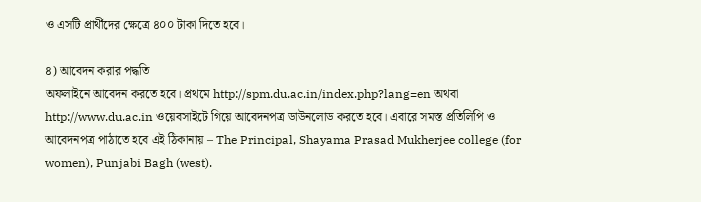ও এসটি প্রার্থীদের ক্ষেত্রে ৪০০ টাকা দিতে হবে।

৪) আবেদন করার পদ্ধতি
অফলাইনে আবেদন করতে হবে। প্রথমে http://spm.du.ac.in/index.php?lang=en অথবা http://www.du.ac.in ওয়েবসাইটে গিয়ে আবেদনপত্র ডাউনলোড করতে হবে। এবারে সমস্ত প্রতিলিপি ও আবেদনপত্র পাঠাতে হবে এই ঠিকানায় – The Principal, Shayama Prasad Mukherjee college (for women), Punjabi Bagh (west).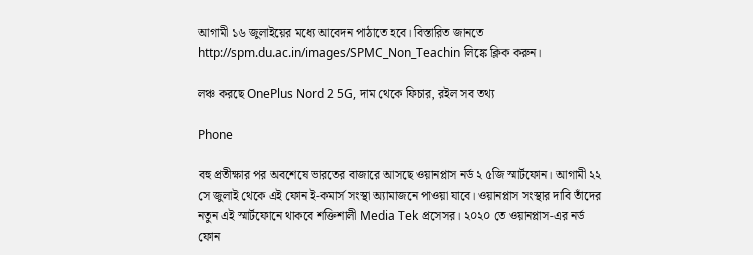আগামী ১৬ জুলাইয়ের মধ্যে আবেদন পাঠাতে হবে। বিস্তারিত জানতে http://spm.du.ac.in/images/SPMC_Non_Teachin লিঙ্কে ক্লিক করুন।

লঞ্চ করছে OnePlus Nord 2 5G, দাম থেকে ফিচার, রইল সব তথ্য

Phone

বহু প্রতীক্ষার পর অবশেষে ভারতের বাজারে আসছে ওয়ানপ্লাস নর্ড ২ ৫জি স্মার্টফোন। আগামী ২২ সে জুলাই থেকে এই ফোন ই-কমার্স সংস্থা অ্যামাজনে পাওয়া যাবে। ওয়ানপ্লাস সংস্থার দাবি তাঁদের নতুন এই স্মার্টফোনে থাকবে শক্তিশালী Media Tek প্রসেসর। ২০২০ তে ওয়ানপ্লাস-এর নর্ড ফোন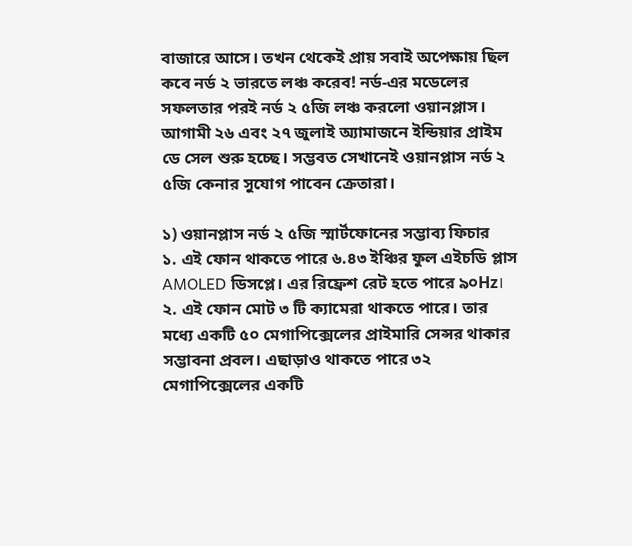বাজারে আসে। তখন থেকেই প্রায় সবাই অপেক্ষায় ছিল কবে নর্ড ২ ভারতে লঞ্চ করেব! নর্ড-এর মডেলের সফলতার পরই নর্ড ২ ৫জি লঞ্চ করলো ওয়ানপ্লাস। আগামী ২৬ এবং ২৭ জুলাই অ্যামাজনে ইন্ডিয়ার প্রাইম ডে সেল শুরু হচ্ছে। সম্ভবত সেখানেই ওয়ানপ্লাস নর্ড ২ ৫জি কেনার সুযোগ পাবেন ক্রেতারা।

১) ওয়ানপ্লাস নর্ড ২ ৫জি স্মার্টফোনের সম্ভাব্য ফিচার
১. এই ফোন থাকতে পারে ৬.৪৩ ইঞ্চির ফুল এইচডি প্লাস AMOLED ডিসপ্লে। এর রিফ্রেশ রেট হতে পারে ৯০Hz।
২. এই ফোন মোট ৩ টি ক্যামেরা থাকতে পারে। তার মধ্যে একটি ৫০ মেগাপিক্সেলের প্রাইমারি সেন্সর থাকার সম্ভাবনা প্রবল। এছাড়াও থাকতে পারে ৩২ মেগাপিক্সেলের একটি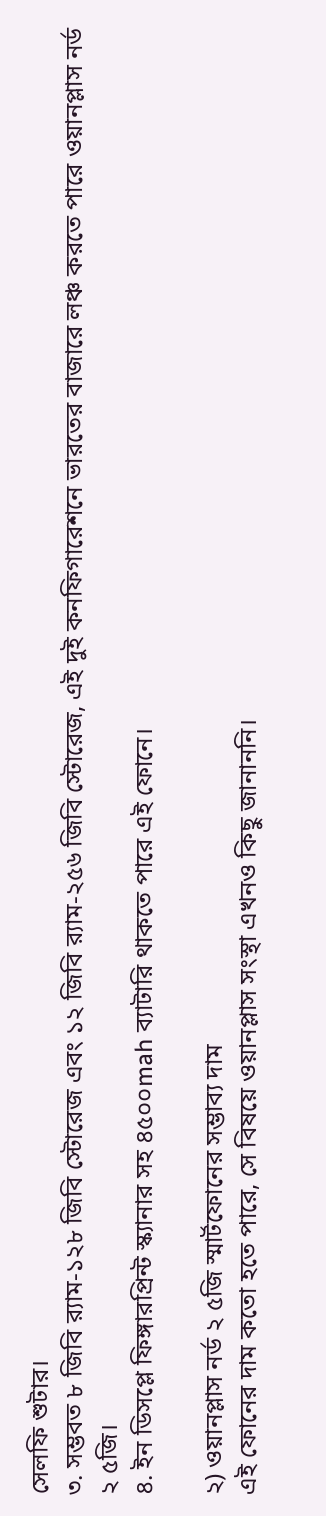সেলফি শুটার।
৩. সম্ভবত ৮ জিবি র‍্যাম-১২৮ জিবি স্টোরেজ এবং ১২ জিবি র‍্যাম-২৫৬ জিবি স্টোরেজ, এই দুই কনফিগারেশনে ভারতের বাজারে লঞ্চ করতে পারে ওয়ানপ্লাস নর্ড ২ ৫জি।
৪. ইন ডিসপ্লে ফিঙ্গারপ্রিন্ট স্ক্যানার সহ ৪৫০০mah ব্যাটারি থাকতে পারে এই ফোনে।

২) ওয়ানপ্লাস নর্ড ২ ৫জি স্মার্টফোনের সম্ভাব্য দাম
এই ফোনের দাম কতো হতে পারে, সে বিষয়ে ওয়ানপ্লাস সংস্থা এখনও কিছু জানাননি।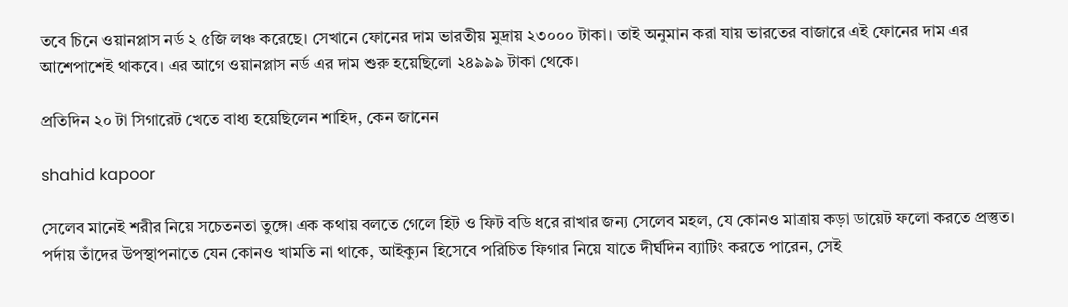তবে চিনে ওয়ানপ্লাস নর্ড ২ ৫জি লঞ্চ করেছে। সেখানে ফোনের দাম ভারতীয় মুদ্রায় ২৩০০০ টাকা। তাই অনুমান করা যায় ভারতের বাজারে এই ফোনের দাম এর আশেপাশেই থাকবে। এর আগে ওয়ানপ্লাস নর্ড এর দাম শুরু হয়েছিলো ২৪৯৯৯ টাকা থেকে।

প্রতিদিন ২০ টা সিগারেট খেতে বাধ্য হয়েছিলেন শাহিদ, কেন জানেন

shahid kapoor

সেলেব মানেই শরীর নিয়ে সচেতনতা তুঙ্গে। এক কথায় বলতে গেলে হিট ও ফিট বডি ধরে রাখার জন্য সেলেব মহল, যে কোনও মাত্রায় কড়া ডায়েট ফলো করতে প্রস্তুত। পর্দায় তাঁদের উপস্থাপনাতে যেন কোনও খামতি না থাকে, আইক্যুন হিসেবে পরিচিত ফিগার নিয়ে যাতে দীর্ঘদিন ব্যাটিং করতে পারেন, সেই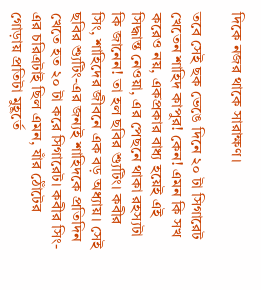দিকে নজর থাকে সারাক্ষণ।

তবে সেই ছক ভেঙে দিনে ২০ টা সিগারেট খেতেন শাহিদ কাপুর! কেন! এমন কি সখ করেও নয়, একপ্রকার বাধ্য হয়েই এই সিদ্ধান্ত নেওয়া, এর পেছনে থাকা রহস্যটা কি জানেন! তা হল ছবির শ্যুটিং। কবীর সিং, শাহিদের জীবনে এক বড় অধ্যায়। সেই ছবির শ্যুটিং-এর জন্যই শাহিদকে প্রতিদিন খেতে হত ২০ টা করে সিগারেট। কবীর সিং-এর চরিত্রটাই ছিল এমন, যাঁর ঠোঁটের গোড়ায় প্রতিটা মুহূর্তে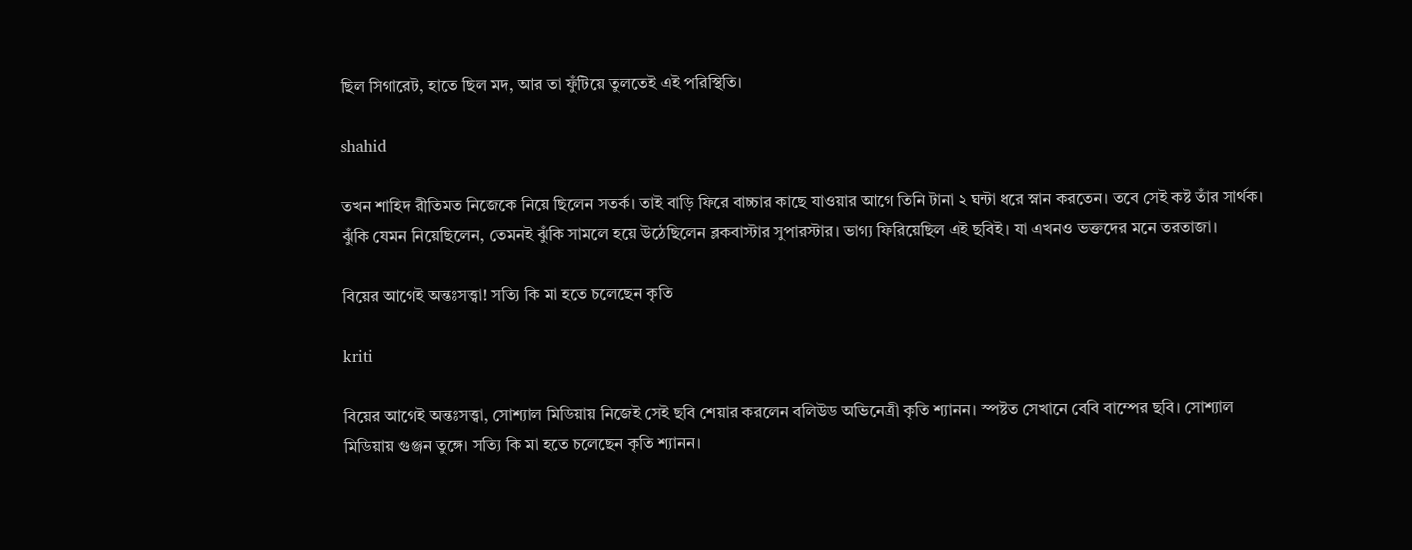ছিল সিগারেট, হাতে ছিল মদ, আর তা ফুঁটিয়ে তুলতেই এই পরিস্থিতি।

shahid

তখন শাহিদ রীতিমত নিজেকে নিয়ে ছিলেন সতর্ক। তাই বাড়ি ফিরে বাচ্চার কাছে যাওয়ার আগে তিনি টানা ২ ঘন্টা ধরে স্নান করতেন। তবে সেই কষ্ট তাঁর সার্থক। ঝুঁকি যেমন নিয়েছিলেন, তেমনই ঝুঁকি সামলে হয়ে উঠেছিলেন ব্লকবাস্টার সুপারস্টার। ভাগ্য ফিরিয়েছিল এই ছবিই। যা এখনও ভক্তদের মনে তরতাজা।

বিয়ের আগেই অন্তঃসত্ত্বা! সত্যি কি মা হতে চলেছেন কৃতি

kriti

বিয়ের আগেই অন্তঃসত্ত্বা, সোশ্যাল মিডিয়ায় নিজেই সেই ছবি শেয়ার করলেন বলিউড অভিনেত্রী কৃতি শ্যানন। স্পষ্টত সেখানে বেবি বাম্পের ছবি। সোশ্যাল মিডিয়ায় গুঞ্জন তুঙ্গে। সত্যি কি মা হতে চলেছেন কৃতি শ্যানন।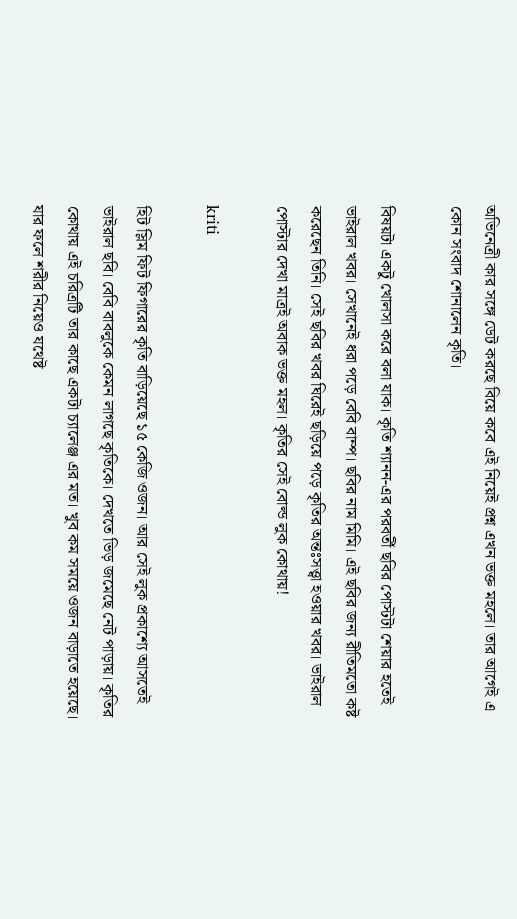অভিনেত্রী কার সঙ্গে ডেট করছে বিয়ে কবে এই নিয়েই প্রশ্ন এখন ভক্ত মহলে। তার আগেই এ কোন সংবাদ শোনালেন কৃতি।

বিষয়টা একটু খোলসা করে বলা যাক। কৃতি শ্যানন-এর পরবর্তী ছবির পোস্টটা শেয়ার হতেই ভাইরাল খবর। সেখানেই ধরা পড়ে বেবি বাম্প। ছবির নাম মিমি। এই ছবির জন্য রীতিমতো কষ্ট করেছেন তিনি। সেই ছবির খবর ঘিরেই ছড়িয়ে পড়ে কৃতির অন্তঃসত্ত্বা হওয়ার খবর। ভাইরাল পোস্টার দেখা মাত্রই অবাক ভক্ত মহল। কৃতির সেই বোল্ড লুক কোথায়!

kriti

হিট স্লিম ফিট ফিগারের কৃতি বাড়িয়েছে ১৫ কেজি ওজন। আর সেই লুক প্রকাশ্যে আসতেই ভাইরাল ছবি। বেবি বাবলুকে কেমন লাগছে কৃতিকে। দেখতে ভিড় জমেছে নেট পাড়ায়। কৃতির কোথায় এই চরিত্রটি তার কাছে একটা চ্যালেঞ্জ এর মত। খুব কম সময়ে ওজন বাড়াতে হয়েছে। যার ফলে শরীর নিয়েও যথেষ্ট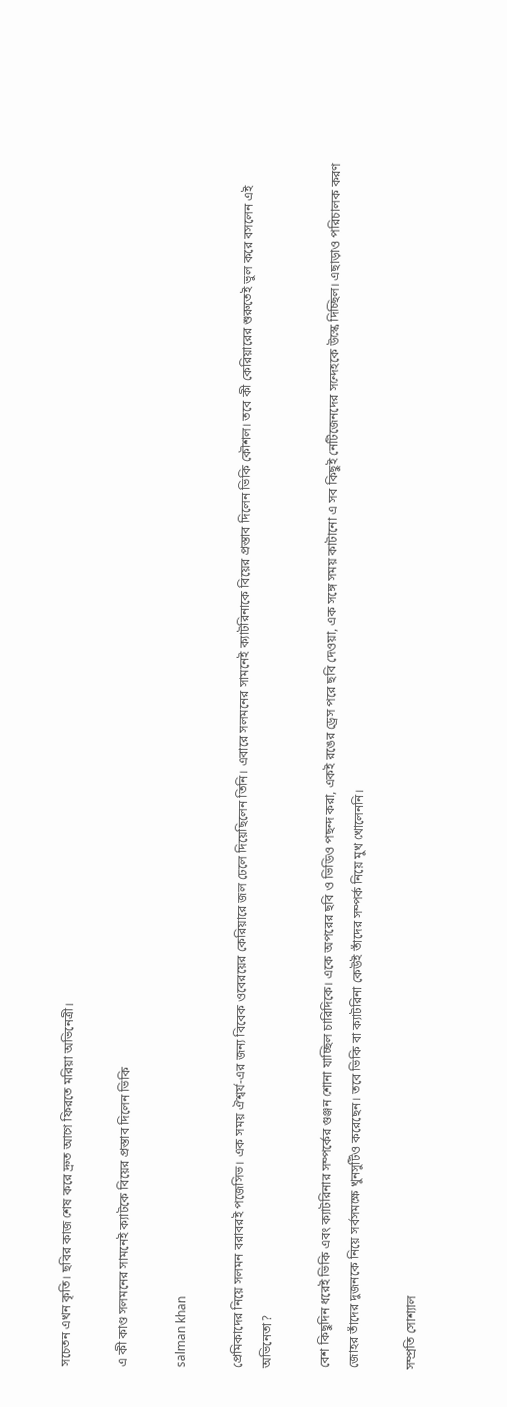সচেতন এখন কৃতি। ছবির কাজ শেষ করে দ্রুত আগে ফিরতে মরিয়া অভিনেত্রী।

এ কী কাণ্ড সলমনের সামনেই ক্যাটকে বিয়ের প্রস্তাব দিলেন ভিকি

salman khan

প্রেমিকাদের নিয়ে সলমন বরাবরই পজেসিভ। এক সময় ঐশ্বর্য-এর জন্য বিবেক ওবেরয়ের কেরিয়ারে জল ঢেলে দিয়েছিলেন তিনি। এবারে সলমনের সামনেই ক্যাটরিনাকে বিয়ের প্রস্তাব দিলেন ভিকি কৌশল। তবে কী কেরিয়ারের শুরুতেই ভুল করে বসলেন এই অভিনেতা?

বেশ কিছুদিন ধরেই ভিকি এবং ক্যাটরিনার সম্পর্কের গুঞ্জন শোনা যাচ্ছিল চারিদিকে। একে অপরের ছবি ও ভিডিও পছন্দ করা, একই রঙের ড্রেস পরে ছবি দেওয়া, এক সঙ্গে সময় কাটানো এ সব কিছুই নেটিজেনদের সন্দেহকে উস্কে দিচ্ছিল। এছাড়াও পরিচালক করণ জোহর তাঁদের দুজনকে নিয়ে সর্বসমক্ষে খুনসুটিও করেছেন। তবে ভিকি বা ক্যাটরিনা কেউই তাঁদের সম্পর্ক নিয়ে মুখ খোলেননি।

সম্প্রতি সোশ্যাল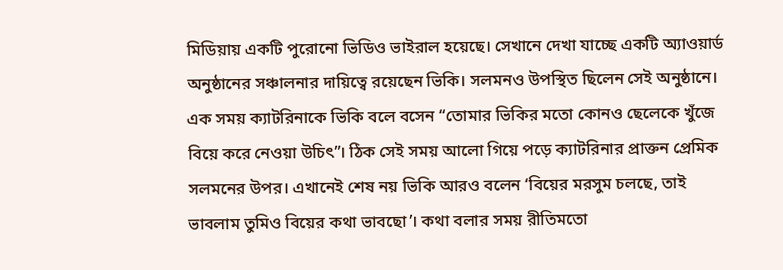মিডিয়ায় একটি পুরোনো ভিডিও ভাইরাল হয়েছে। সেখানে দেখা যাচ্ছে একটি অ্যাওয়ার্ড অনুষ্ঠানের সঞ্চালনার দায়িত্বে রয়েছেন ভিকি। সলমনও উপস্থিত ছিলেন সেই অনুষ্ঠানে। এক সময় ক্যাটরিনাকে ভিকি বলে বসেন “তোমার ভিকির মতো কোনও ছেলেকে খুঁজে বিয়ে করে নেওয়া উচিৎ”। ঠিক সেই সময় আলো গিয়ে পড়ে ক্যাটরিনার প্রাক্তন প্রেমিক সলমনের উপর। এখানেই শেষ নয় ভিকি আরও বলেন ‘বিয়ের মরসুম চলছে, তাই ভাবলাম তুমিও বিয়ের কথা ভাবছো’। কথা বলার সময় রীতিমতো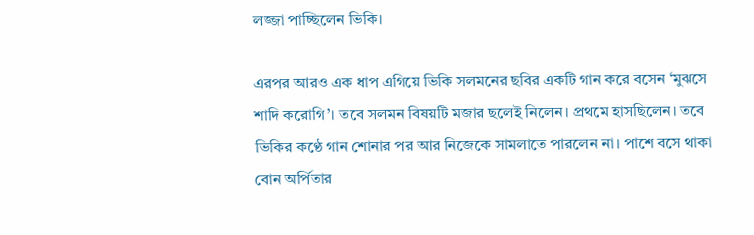লজ্জা পাচ্ছিলেন ভিকি।

এরপর আরও এক ধাপ এগিয়ে ভিকি সলমনের ছবির একটি গান করে বসেন ‘মুঝসে শাদি করোগি’। তবে সলমন বিষয়টি মজার ছলেই নিলেন। প্রথমে হাসছিলেন। তবে ভিকির কণ্ঠে গান শোনার পর আর নিজেকে সামলাতে পারলেন না। পাশে বসে থাকা বোন অর্পিতার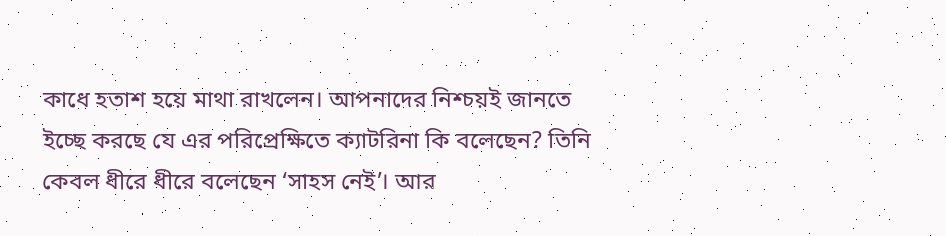কাধে হতাশ হয়ে মাথা রাখলেন। আপনাদের নিশ্চয়ই জানতে ইচ্ছে করছে যে এর পরিপ্রেক্ষিতে ক্যাটরিনা কি বলেছেন? তিনি কেবল ধীরে ধীরে বলেছেন ‘সাহস নেই’। আর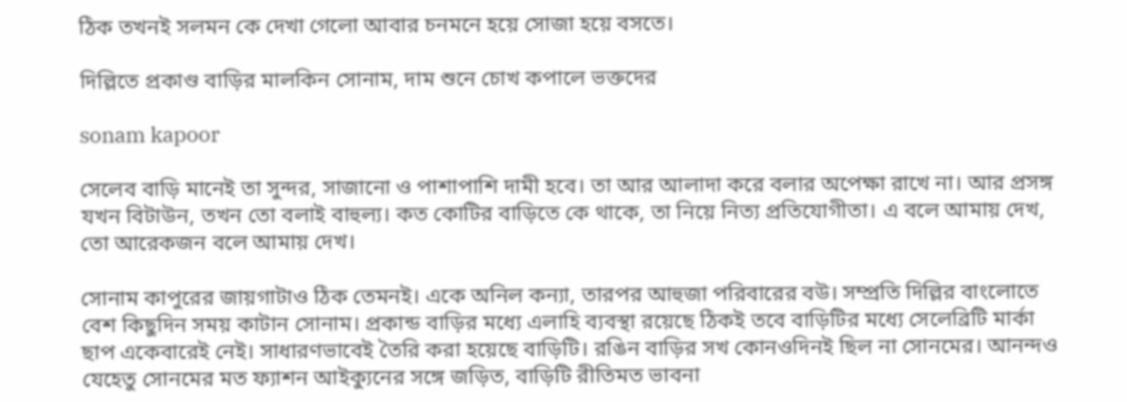ঠিক তখনই সলমন কে দেখা গেলো আবার চনমনে হয়ে সোজা হয়ে বসতে।

দিল্লিতে প্রকাণ্ড বাড়ির মালকিন সোনাম, দাম শুনে চোখ কপালে ভক্তদের

sonam kapoor

সেলেব বাড়ি মানেই তা সুন্দর, সাজানো ও পাশাপাশি দামী হবে। তা আর আলাদা করে বলার অপেক্ষা রাখে না। আর প্রসঙ্গ যখন বিটাউন, তখন তো বলাই বাহুল্য। কত কোটির বাড়িতে কে থাকে, তা নিয়ে নিত্য প্রতিযোগীতা। এ বলে আমায় দেখ, তো আরেকজন বলে আমায় দেখ।

সোনাম কাপুরের জায়গাটাও ঠিক তেমনই। একে অনিল কন্যা, তারপর আহুজা পরিবারের বউ। সম্প্রতি দিল্লির বাংলোতে বেশ কিছুদিন সময় কাটান সোনাম। প্রকান্ড বাড়ির মধ্যে এলাহি ব্যবস্থা রয়েছে ঠিকই তবে বাড়িটির মধ্যে সেলেব্রিটি মার্কা ছাপ একেবারেই নেই। সাধারণভাবেই তৈরি করা হয়েছে বাড়িটি। রঙিন বাড়ির সখ কোনওদিনই ছিল না সোনমের। আনন্দও যেহেতু সোনমের মত ফ্যাশন আইক্যুনের সঙ্গে জড়িত, বাড়িটি রীতিমত ভাবনা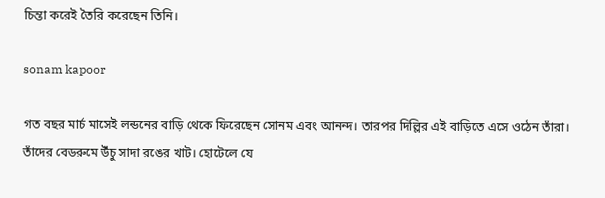চিন্তা করেই তৈরি করেছেন তিনি।

sonam kapoor

গত বছর মার্চ মাসেই লন্ডনের বাড়ি থেকে ফিরেছেন সোনম এবং আনন্দ। তারপর দিল্লির এই বাড়িতে এসে ওঠেন তাঁরা। তাঁদের বেডরুমে উঁচু সাদা রঙের খাট। হোটেলে যে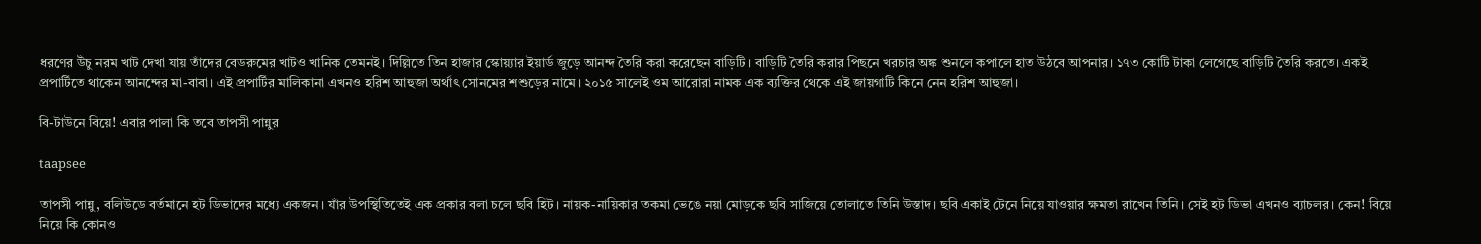ধরণের উঁচু নরম খাট দেখা যায় তাঁদের বেডরুমের খাটও খানিক তেমনই। দিল্লিতে তিন হাজার স্কোয়্যার ইয়ার্ড জুড়ে আনন্দ তৈরি করা করেছেন বাড়িটি। বাড়িটি তৈরি করার পিছনে খরচার অঙ্ক শুনলে কপালে হাত উঠবে আপনার। ১৭৩ কোটি টাকা লেগেছে বাড়িটি তৈরি করতে। একই প্রপার্টিতে থাকেন আনন্দের মা-বাবা। এই প্রপার্টির মালিকানা এখনও হরিশ আহুজা অর্থাৎ সোনমের শশুড়ের নামে। ২০১৫ সালেই ওম আরোরা নামক এক ব্যক্তির থেকে এই জায়গাটি কিনে নেন হরিশ আহুজা।

বি-টাউনে বিয়ে! এবার পালা কি তবে তাপসী পান্নুর

taapsee

তাপসী পান্নু, বলিউডে বর্তমানে হট ডিভাদের মধ্যে একজন। যাঁর উপস্থিতিতেই এক প্রকার বলা চলে ছবি হিট। নায়ক-নায়িকার তকমা ভেঙে নয়া মোড়কে ছবি সাজিয়ে তোলাতে তিনি উস্তাদ। ছবি একাই টেনে নিয়ে যাওয়ার ক্ষমতা রাখেন তিনি। সেই হট ডিভা এখনও ব্যাচলর। কেন! বিয়ে নিয়ে কি কোনও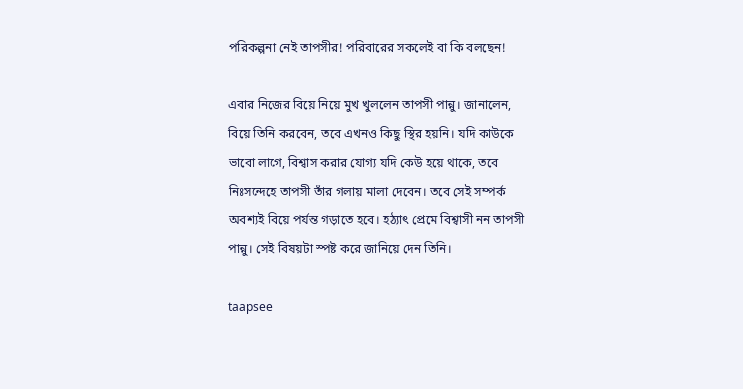পরিকল্পনা নেই তাপসীর! পরিবারের সকলেই বা কি বলছেন!

এবার নিজের বিয়ে নিয়ে মুখ খুললেন তাপসী পান্নু। জানালেন, বিয়ে তিনি করবেন, তবে এখনও কিছু স্থির হয়নি। যদি কাউকে ভাবো লাগে, বিশ্বাস করার যোগ্য যদি কেউ হয়ে থাকে, তবে নিঃসন্দেহে তাপসী তাঁর গলায় মালা দেবেন। তবে সেই সম্পর্ক অবশ্যই বিয়ে পর্যন্ত গড়াতে হবে। হঠ্যাৎ প্রেমে বিশ্বাসী নন তাপসী পান্নু। সেই বিষয়টা স্পষ্ট করে জানিয়ে দেন তিনি।

taapsee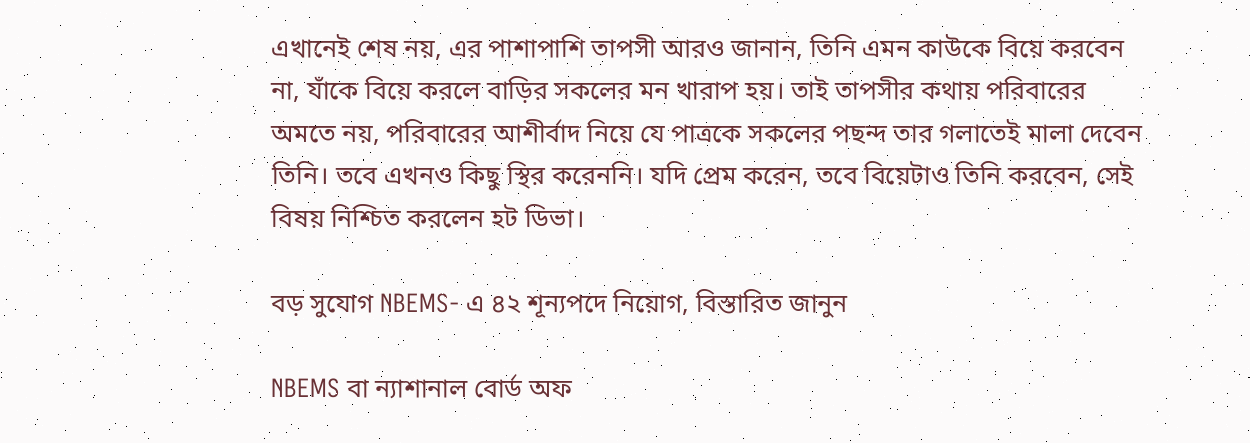এখানেই শেষ নয়, এর পাশাপাশি তাপসী আরও জানান, তিনি এমন কাউকে বিয়ে করবেন না, যাঁকে বিয়ে করলে বাড়ির সকলের মন খারাপ হয়। তাই তাপসীর কথায় পরিবারের অমতে নয়, পরিবারের আশীর্বাদ নিয়ে যে পাত্রকে সকলের পছন্দ তার গলাতেই মালা দেবেন তিনি। তবে এখনও কিছু স্থির করেননি। যদি প্রেম করেন, তবে বিয়েটাও তিনি করবেন, সেই বিষয় নিশ্চিত করলেন হট ডিভা।

বড় সুযোগ NBEMS- এ ৪২ শূন্যপদে নিয়োগ, বিস্তারিত জানুন

NBEMS বা ন্যাশানাল বোর্ড অফ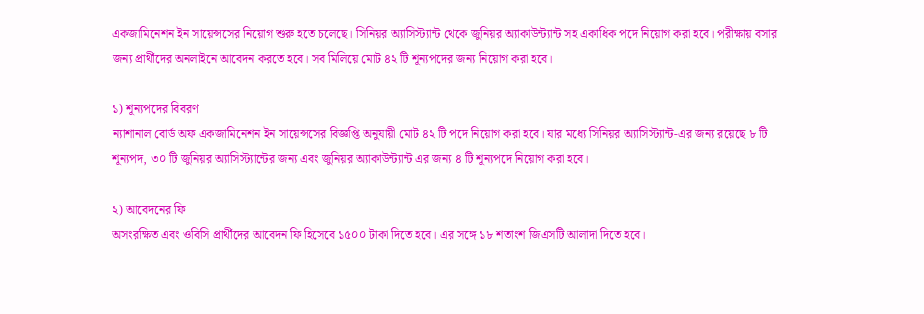একজামিনেশন ইন সায়েন্সসের নিয়োগ শুরু হতে চলেছে। সিনিয়র অ্যাসিস্ট্যান্ট থেকে জুনিয়র অ্যাকাউন্ট্যান্ট সহ একাধিক পদে নিয়োগ করা হবে। পরীক্ষায় বসার জন্য প্রার্থীদের অনলাইনে আবেদন করতে হবে। সব মিলিয়ে মোট ৪২ টি শূন্যপদের জন্য নিয়োগ করা হবে।

১) শূন্যপদের বিবরণ
ন্যাশানাল বোর্ড অফ একজামিনেশন ইন সায়েন্সসের বিজ্ঞপ্তি অনুযায়ী মোট ৪২ টি পদে নিয়োগ করা হবে। যার মধ্যে সিনিয়র অ্যাসিস্ট্যান্ট-এর জন্য রয়েছে ৮ টি শূন্যপদ, ৩০ টি জুনিয়র অ্যাসিস্ট্যান্টের জন্য এবং জুনিয়র অ্যাকাউন্ট্যান্ট এর জন্য ৪ টি শূন্যপদে নিয়োগ করা হবে।

২) আবেদনের ফি
অসংরক্ষিত এবং ওবিসি প্রার্থীদের আবেদন ফি হিসেবে ১৫০০ টাকা দিতে হবে। এর সঙ্গে ১৮ শতাংশ জিএসটি আলাদা দিতে হবে।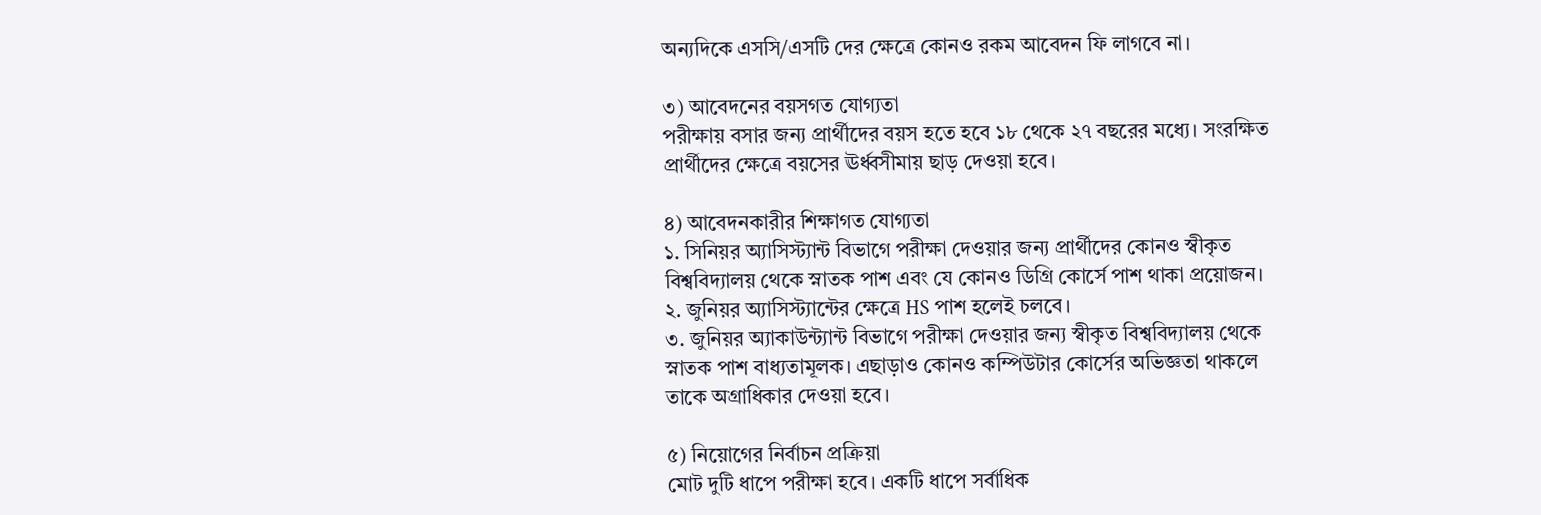অন্যদিকে এসসি/এসটি দের ক্ষেত্রে কোনও রকম আবেদন ফি লাগবে না।

৩) আবেদনের বয়সগত যোগ্যতা
পরীক্ষায় বসার জন্য প্রার্থীদের বয়স হতে হবে ১৮ থেকে ২৭ বছরের মধ্যে। সংরক্ষিত প্রার্থীদের ক্ষেত্রে বয়সের ঊর্ধ্বসীমায় ছাড় দেওয়া হবে।

৪) আবেদনকারীর শিক্ষাগত যোগ্যতা
১. সিনিয়র অ্যাসিস্ট্যান্ট বিভাগে পরীক্ষা দেওয়ার জন্য প্রার্থীদের কোনও স্বীকৃত বিশ্ববিদ্যালয় থেকে স্নাতক পাশ এবং যে কোনও ডিগ্রি কোর্সে পাশ থাকা প্রয়োজন।
২. জুনিয়র অ্যাসিস্ট্যান্টের ক্ষেত্রে HS পাশ হলেই চলবে।
৩. জুনিয়র অ্যাকাউন্ট্যান্ট বিভাগে পরীক্ষা দেওয়ার জন্য স্বীকৃত বিশ্ববিদ্যালয় থেকে স্নাতক পাশ বাধ্যতামূলক। এছাড়াও কোনও কম্পিউটার কোর্সের অভিজ্ঞতা থাকলে তাকে অগ্রাধিকার দেওয়া হবে।

৫) নিয়োগের নির্বাচন প্রক্রিয়া
মোট দুটি ধাপে পরীক্ষা হবে। একটি ধাপে সর্বাধিক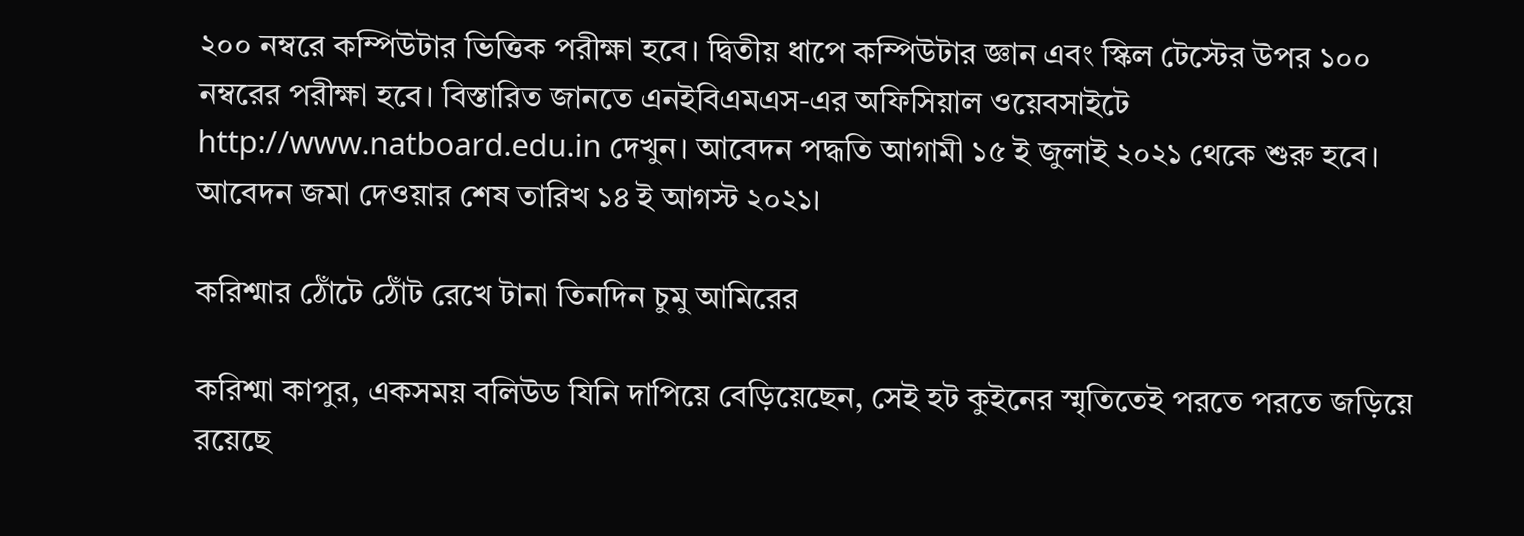২০০ নম্বরে কম্পিউটার ভিত্তিক পরীক্ষা হবে। দ্বিতীয় ধাপে কম্পিউটার জ্ঞান এবং স্কিল টেস্টের উপর ১০০ নম্বরের পরীক্ষা হবে। বিস্তারিত জানতে এনইবিএমএস-এর অফিসিয়াল ওয়েবসাইটে http://www.natboard.edu.in দেখুন। আবেদন পদ্ধতি আগামী ১৫ ই জুলাই ২০২১ থেকে শুরু হবে। আবেদন জমা দেওয়ার শেষ তারিখ ১৪ ই আগস্ট ২০২১।

করিশ্মার ঠোঁটে ঠোঁট রেখে টানা তিনদিন চুমু আমিরের

করিশ্মা কাপুর, একসময় বলিউড যিনি দাপিয়ে বেড়িয়েছেন, সেই হট কুইনের স্মৃতিতেই পরতে পরতে জড়িয়ে রয়েছে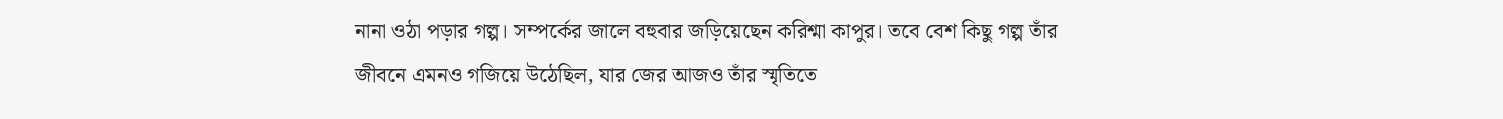নানা ওঠা পড়ার গল্প। সম্পর্কের জালে বহুবার জড়িয়েছেন করিশ্মা কাপুর। তবে বেশ কিছু গল্প তাঁর জীবনে এমনও গজিয়ে উঠেছিল, যার জের আজও তাঁর স্মৃতিতে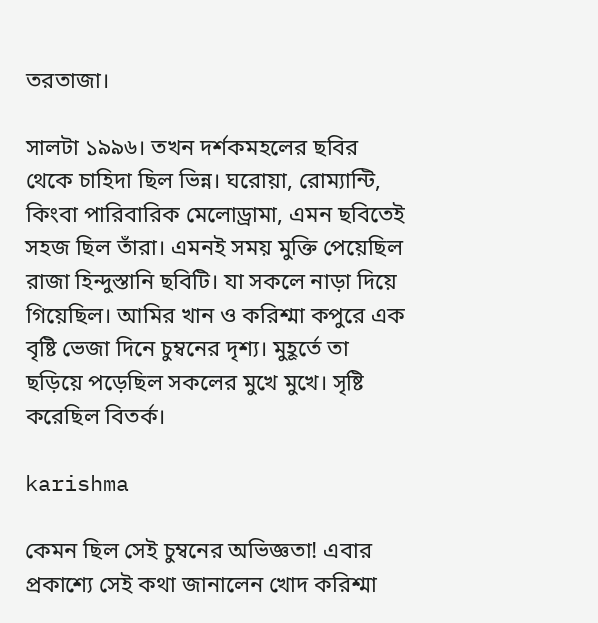তরতাজা।

সালটা ১৯৯৬। তখন দর্শকমহলের ছবির থেকে চাহিদা ছিল ভিন্ন। ঘরোয়া, রোম্যান্টি, কিংবা পারিবারিক মেলোড্রামা, এমন ছবিতেই সহজ ছিল তাঁরা। এমনই সময় মুক্তি পেয়েছিল রাজা হিন্দুস্তানি ছবিটি। যা সকলে নাড়া দিয়ে গিয়েছিল। আমির খান ও করিশ্মা কপুরে এক বৃষ্টি ভেজা দিনে চুম্বনের দৃশ্য। মুহূর্তে তা ছড়িয়ে পড়েছিল সকলের মুখে মুখে। সৃষ্টি করেছিল বিতর্ক।

karishma

কেমন ছিল সেই চুম্বনের অভিজ্ঞতা! এবার প্রকাশ্যে সেই কথা জানালেন খোদ করিশ্মা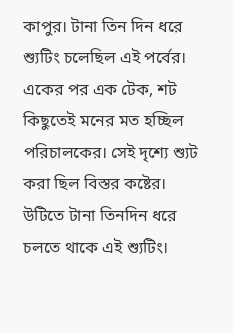কাপুর। টানা তিন দিন ধরে শ্যুটিং চলেছিল এই পর্বের। একের পর এক টেক, শট কিছুতেই মনের মত হচ্ছিল পরিচালকের। সেই দৃশ্যে শ্যুট করা ছিল বিস্তর কষ্টের। উটিতে টানা তিনদিন ধরে চলতে থাকে এই শ্যুটিং।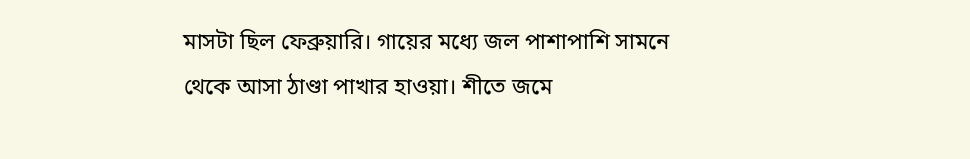মাসটা ছিল ফেব্রুয়ারি। গায়ের মধ্যে জল পাশাপাশি সামনে থেকে আসা ঠাণ্ডা পাখার হাওয়া। শীতে জমে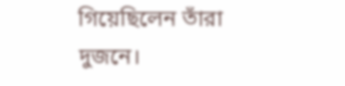গিয়েছিলেন তাঁরা দুজনে।